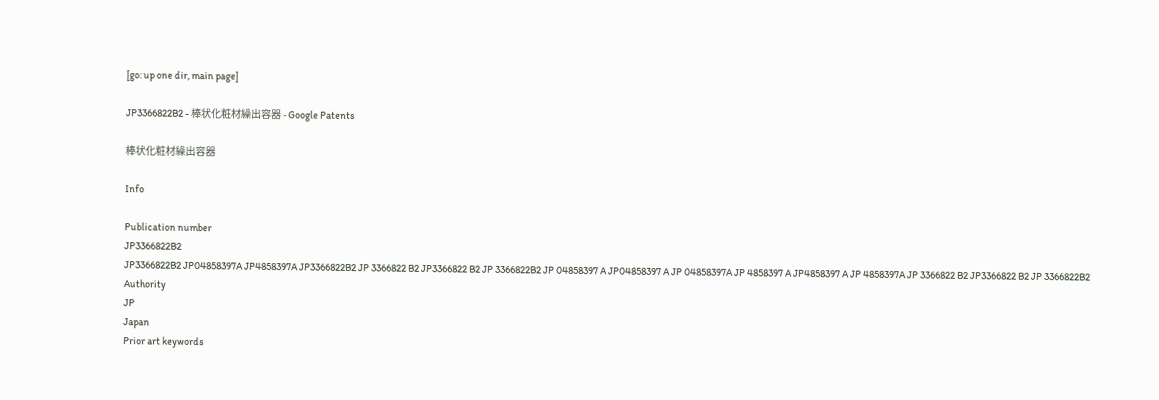[go: up one dir, main page]

JP3366822B2 - 棒状化粧材繰出容器 - Google Patents

棒状化粧材繰出容器

Info

Publication number
JP3366822B2
JP3366822B2 JP04858397A JP4858397A JP3366822B2 JP 3366822 B2 JP3366822 B2 JP 3366822B2 JP 04858397 A JP04858397 A JP 04858397A JP 4858397 A JP4858397 A JP 4858397A JP 3366822 B2 JP3366822 B2 JP 3366822B2
Authority
JP
Japan
Prior art keywords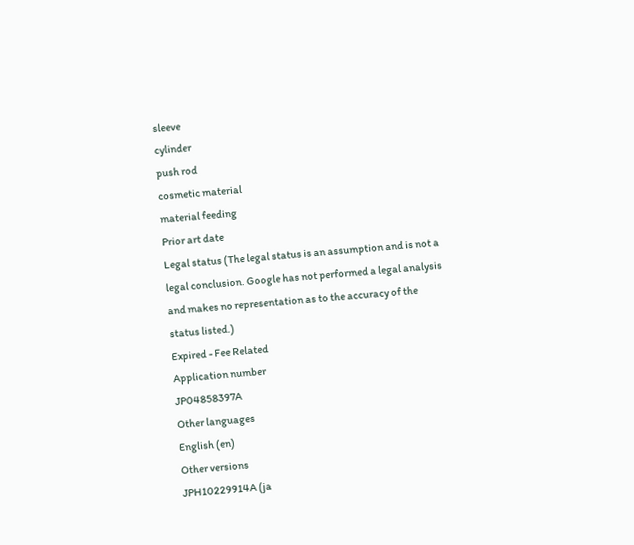sleeve
cylinder
push rod
cosmetic material
material feeding
Prior art date
Legal status (The legal status is an assumption and is not a legal conclusion. Google has not performed a legal analysis and makes no representation as to the accuracy of the status listed.)
Expired - Fee Related
Application number
JP04858397A
Other languages
English (en)
Other versions
JPH10229914A (ja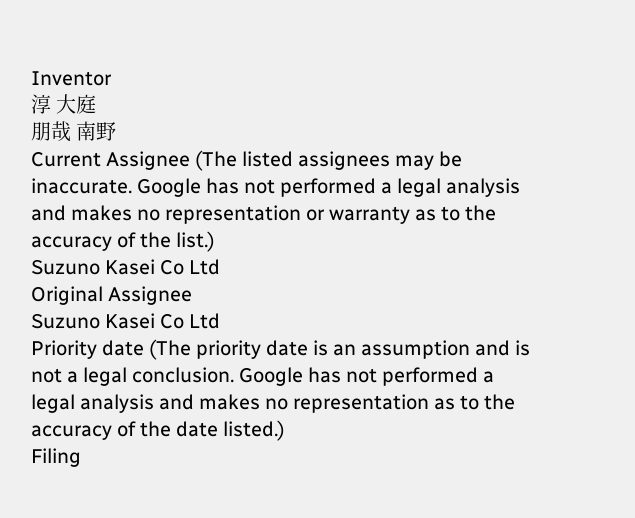Inventor
淳 大庭
朋哉 南野
Current Assignee (The listed assignees may be inaccurate. Google has not performed a legal analysis and makes no representation or warranty as to the accuracy of the list.)
Suzuno Kasei Co Ltd
Original Assignee
Suzuno Kasei Co Ltd
Priority date (The priority date is an assumption and is not a legal conclusion. Google has not performed a legal analysis and makes no representation as to the accuracy of the date listed.)
Filing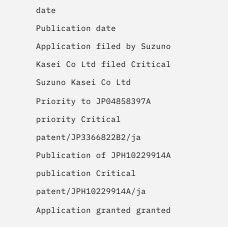date
Publication date
Application filed by Suzuno Kasei Co Ltd filed Critical Suzuno Kasei Co Ltd
Priority to JP04858397A priority Critical patent/JP3366822B2/ja
Publication of JPH10229914A publication Critical patent/JPH10229914A/ja
Application granted granted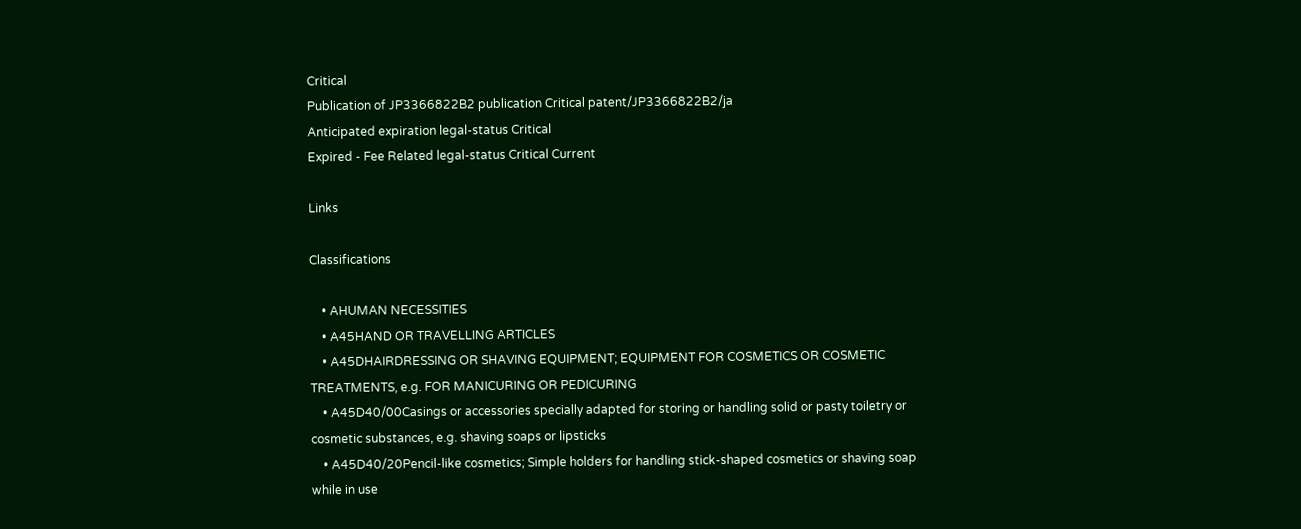Critical
Publication of JP3366822B2 publication Critical patent/JP3366822B2/ja
Anticipated expiration legal-status Critical
Expired - Fee Related legal-status Critical Current

Links

Classifications

    • AHUMAN NECESSITIES
    • A45HAND OR TRAVELLING ARTICLES
    • A45DHAIRDRESSING OR SHAVING EQUIPMENT; EQUIPMENT FOR COSMETICS OR COSMETIC TREATMENTS, e.g. FOR MANICURING OR PEDICURING
    • A45D40/00Casings or accessories specially adapted for storing or handling solid or pasty toiletry or cosmetic substances, e.g. shaving soaps or lipsticks
    • A45D40/20Pencil-like cosmetics; Simple holders for handling stick-shaped cosmetics or shaving soap while in use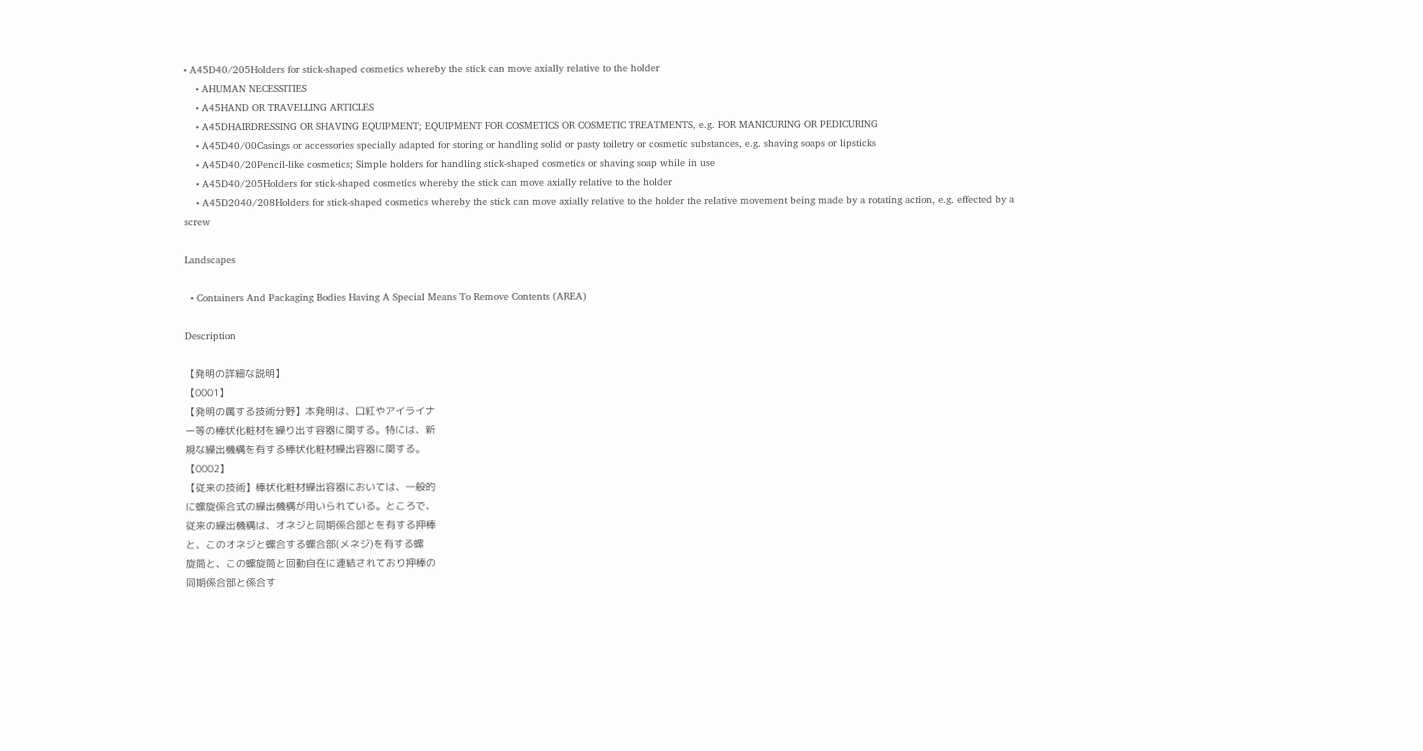• A45D40/205Holders for stick-shaped cosmetics whereby the stick can move axially relative to the holder
    • AHUMAN NECESSITIES
    • A45HAND OR TRAVELLING ARTICLES
    • A45DHAIRDRESSING OR SHAVING EQUIPMENT; EQUIPMENT FOR COSMETICS OR COSMETIC TREATMENTS, e.g. FOR MANICURING OR PEDICURING
    • A45D40/00Casings or accessories specially adapted for storing or handling solid or pasty toiletry or cosmetic substances, e.g. shaving soaps or lipsticks
    • A45D40/20Pencil-like cosmetics; Simple holders for handling stick-shaped cosmetics or shaving soap while in use
    • A45D40/205Holders for stick-shaped cosmetics whereby the stick can move axially relative to the holder
    • A45D2040/208Holders for stick-shaped cosmetics whereby the stick can move axially relative to the holder the relative movement being made by a rotating action, e.g. effected by a screw

Landscapes

  • Containers And Packaging Bodies Having A Special Means To Remove Contents (AREA)

Description

【発明の詳細な説明】
【0001】
【発明の属する技術分野】本発明は、口紅やアイライナ
ー等の棒状化粧材を繰り出す容器に関する。特には、新
規な繰出機構を有する棒状化粧材繰出容器に関する。
【0002】
【従来の技術】棒状化粧材繰出容器においては、一般的
に螺旋係合式の繰出機構が用いられている。ところで、
従来の繰出機構は、オネジと同期係合部とを有する押棒
と、このオネジと螺合する螺合部(メネジ)を有する螺
旋筒と、この螺旋筒と回動自在に連結されており押棒の
同期係合部と係合す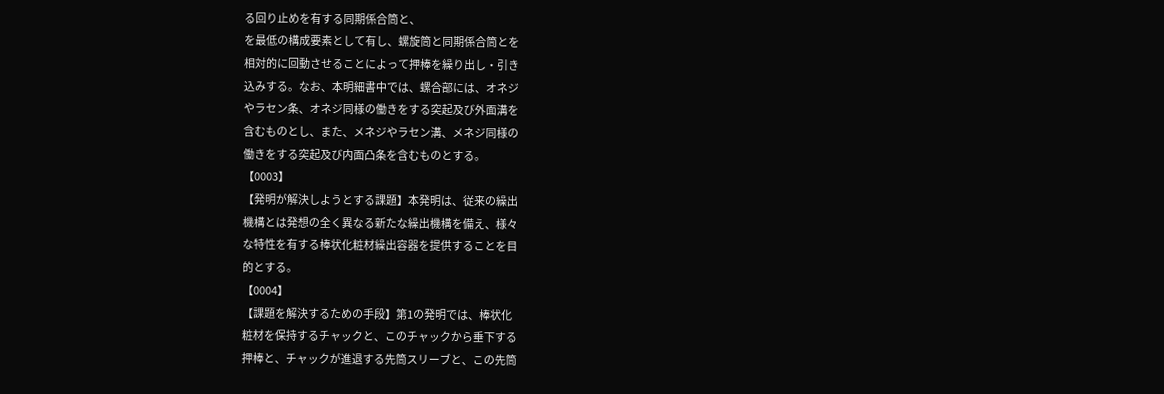る回り止めを有する同期係合筒と、
を最低の構成要素として有し、螺旋筒と同期係合筒とを
相対的に回動させることによって押棒を繰り出し・引き
込みする。なお、本明細書中では、螺合部には、オネジ
やラセン条、オネジ同様の働きをする突起及び外面溝を
含むものとし、また、メネジやラセン溝、メネジ同様の
働きをする突起及び内面凸条を含むものとする。
【0003】
【発明が解決しようとする課題】本発明は、従来の繰出
機構とは発想の全く異なる新たな繰出機構を備え、様々
な特性を有する棒状化粧材繰出容器を提供することを目
的とする。
【0004】
【課題を解決するための手段】第1の発明では、棒状化
粧材を保持するチャックと、このチャックから垂下する
押棒と、チャックが進退する先筒スリーブと、この先筒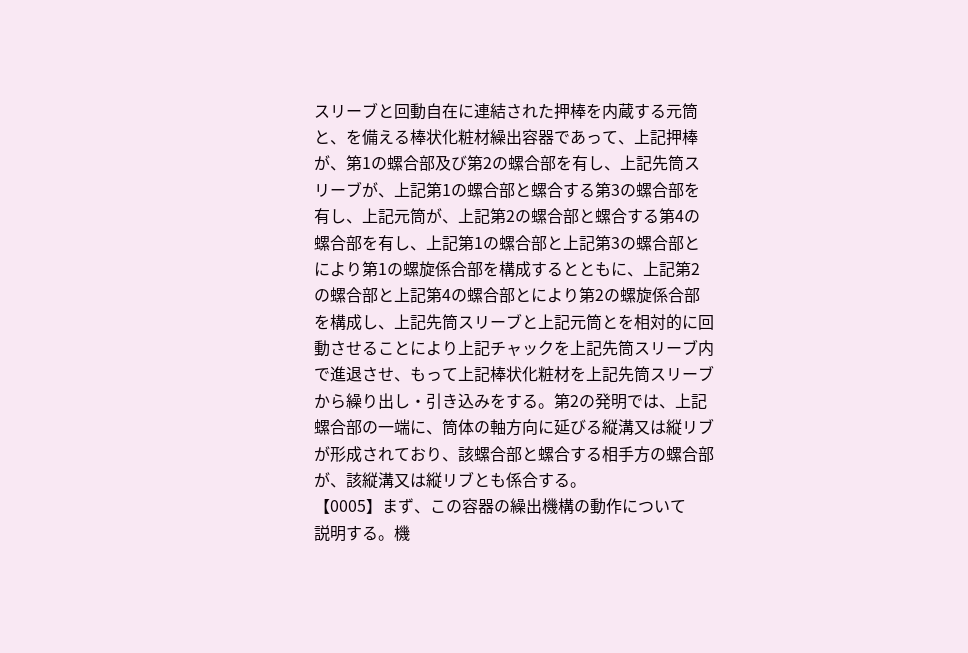スリーブと回動自在に連結された押棒を内蔵する元筒
と、を備える棒状化粧材繰出容器であって、上記押棒
が、第1の螺合部及び第2の螺合部を有し、上記先筒ス
リーブが、上記第1の螺合部と螺合する第3の螺合部を
有し、上記元筒が、上記第2の螺合部と螺合する第4の
螺合部を有し、上記第1の螺合部と上記第3の螺合部と
により第1の螺旋係合部を構成するとともに、上記第2
の螺合部と上記第4の螺合部とにより第2の螺旋係合部
を構成し、上記先筒スリーブと上記元筒とを相対的に回
動させることにより上記チャックを上記先筒スリーブ内
で進退させ、もって上記棒状化粧材を上記先筒スリーブ
から繰り出し・引き込みをする。第2の発明では、上記
螺合部の一端に、筒体の軸方向に延びる縦溝又は縦リブ
が形成されており、該螺合部と螺合する相手方の螺合部
が、該縦溝又は縦リブとも係合する。
【0005】まず、この容器の繰出機構の動作について
説明する。機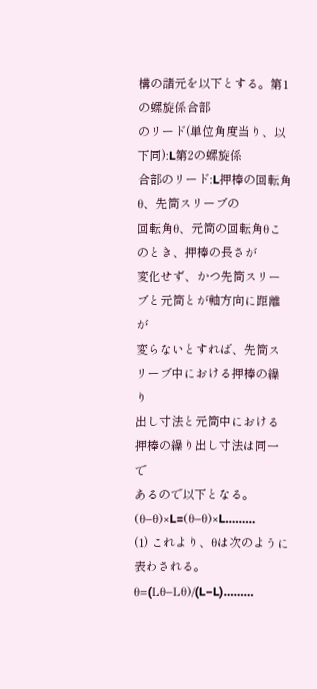構の諸元を以下とする。第1の螺旋係合部
のリード(単位角度当り、以下同):L第2の螺旋係
合部のリード:L押棒の回転角θ、先筒スリーブの
回転角θ、元筒の回転角θこのとき、押棒の長さが
変化せず、かつ先筒スリーブと元筒とが軸方向に距離が
変らないとすれば、先筒スリーブ中における押棒の繰り
出し寸法と元筒中における押棒の繰り出し寸法は同一で
あるので以下となる。 (θ−θ)×L=(θ−θ)×L………
(1) これより、θは次のように表わされる。 θ=(Lθ−Lθ)/(L−L)………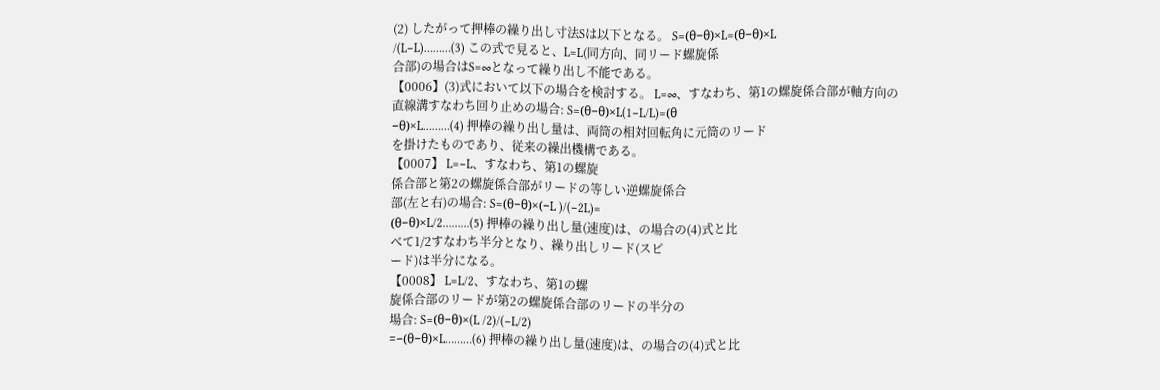(2) したがって押棒の繰り出し寸法Sは以下となる。 S=(θ−θ)×L=(θ−θ)×L
/(L−L)………(3) この式で見ると、L=L(同方向、同リード螺旋係
合部)の場合はS=∞となって繰り出し不能である。
【0006】(3)式において以下の場合を検討する。 L=∞、すなわち、第1の螺旋係合部が軸方向の
直線溝すなわち回り止めの場合: S=(θ−θ)×L(1−L/L)=(θ
−θ)×L………(4) 押棒の繰り出し量は、両筒の相対回転角に元筒のリード
を掛けたものであり、従来の繰出機構である。
【0007】 L=−L、すなわち、第1の螺旋
係合部と第2の螺旋係合部がリードの等しい逆螺旋係合
部(左と右)の場合: S=(θ−θ)×(−L )/(−2L)=
(θ−θ)×L/2………(5) 押棒の繰り出し量(速度)は、の場合の(4)式と比
べて1/2すなわち半分となり、繰り出しリード(スピ
ード)は半分になる。
【0008】 L=L/2、すなわち、第1の螺
旋係合部のリードが第2の螺旋係合部のリードの半分の
場合: S=(θ−θ)×(L /2)/(−L/2)
=−(θ−θ)×L………(6) 押棒の繰り出し量(速度)は、の場合の(4)式と比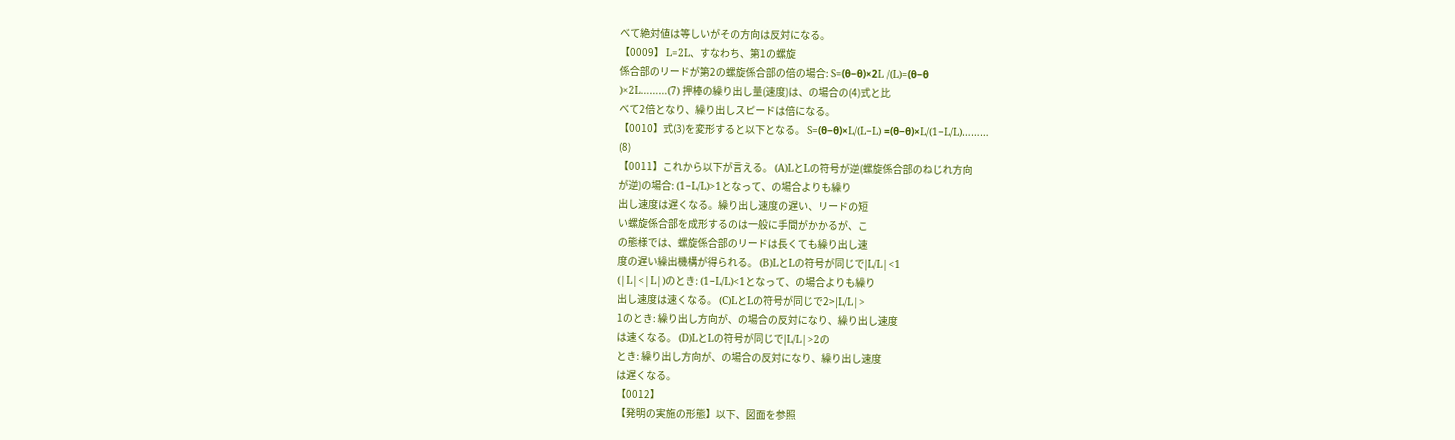べて絶対値は等しいがその方向は反対になる。
【0009】 L=2L、すなわち、第1の螺旋
係合部のリードが第2の螺旋係合部の倍の場合: S=(θ−θ)×2L /(L)=(θ−θ
)×2L………(7) 押棒の繰り出し量(速度)は、の場合の(4)式と比
べて2倍となり、繰り出しスピードは倍になる。
【0010】式(3)を変形すると以下となる。 S=(θ−θ)×L/(L−L) =(θ−θ)×L/(1−L/L)………
(8)
【0011】これから以下が言える。 (A)LとLの符号が逆(螺旋係合部のねじれ方向
が逆)の場合: (1−L/L)>1となって、の場合よりも繰り
出し速度は遅くなる。繰り出し速度の遅い、リードの短
い螺旋係合部を成形するのは一般に手間がかかるが、こ
の態様では、螺旋係合部のリードは長くても繰り出し速
度の遅い繰出機構が得られる。 (B)LとLの符号が同じで|L/L|<1
(|L|<|L|)のとき: (1−L/L)<1となって、の場合よりも繰り
出し速度は速くなる。 (C)LとLの符号が同じで2>|L/L|>
1のとき: 繰り出し方向が、の場合の反対になり、繰り出し速度
は速くなる。 (D)LとLの符号が同じで|L/L|>2の
とき: 繰り出し方向が、の場合の反対になり、繰り出し速度
は遅くなる。
【0012】
【発明の実施の形態】以下、図面を参照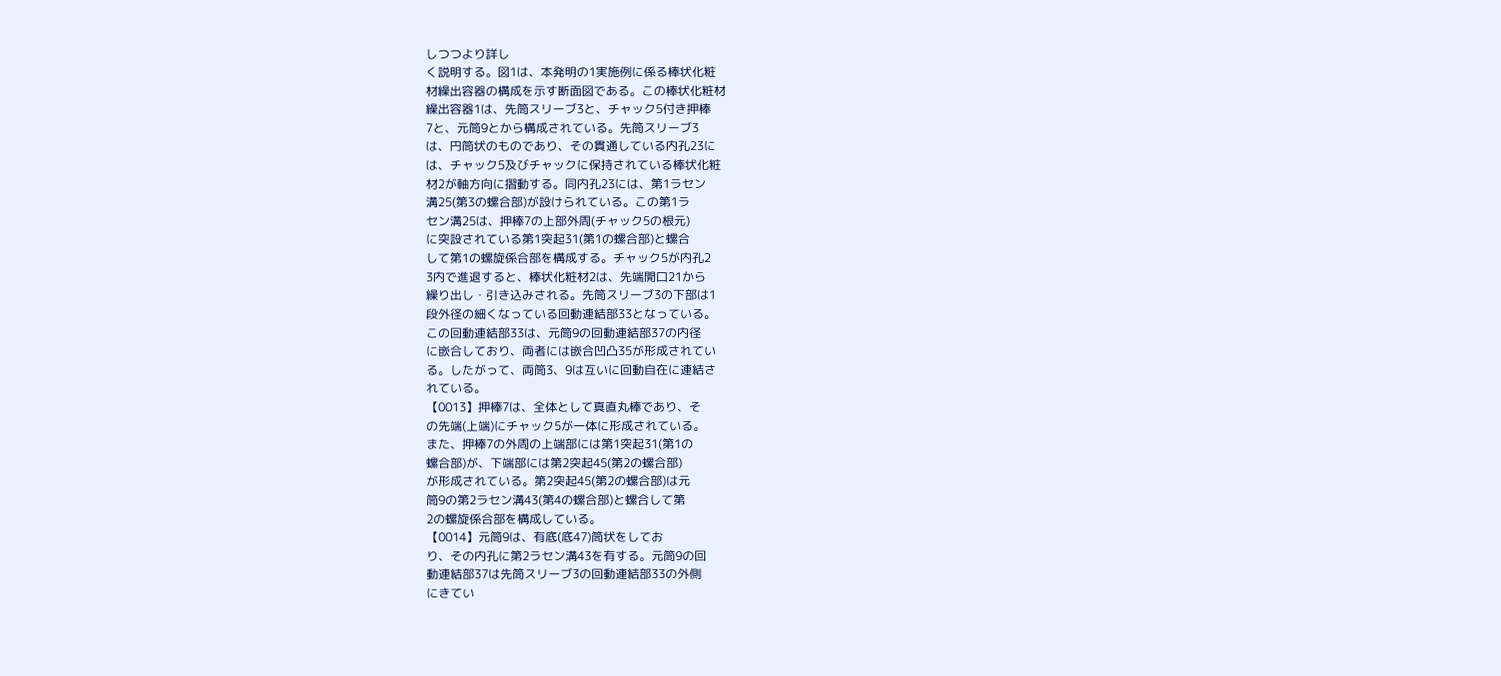しつつより詳し
く説明する。図1は、本発明の1実施例に係る棒状化粧
材繰出容器の構成を示す断面図である。この棒状化粧材
繰出容器1は、先筒スリーブ3と、チャック5付き押棒
7と、元筒9とから構成されている。先筒スリーブ3
は、円筒状のものであり、その貫通している内孔23に
は、チャック5及びチャックに保持されている棒状化粧
材2が軸方向に摺動する。同内孔23には、第1ラセン
溝25(第3の螺合部)が設けられている。この第1ラ
セン溝25は、押棒7の上部外周(チャック5の根元)
に突設されている第1突起31(第1の螺合部)と螺合
して第1の螺旋係合部を構成する。チャック5が内孔2
3内で進退すると、棒状化粧材2は、先端開口21から
繰り出し・引き込みされる。先筒スリーブ3の下部は1
段外径の細くなっている回動連結部33となっている。
この回動連結部33は、元筒9の回動連結部37の内径
に嵌合しており、両者には嵌合凹凸35が形成されてい
る。したがって、両筒3、9は互いに回動自在に連結さ
れている。
【0013】押棒7は、全体として真直丸棒であり、そ
の先端(上端)にチャック5が一体に形成されている。
また、押棒7の外周の上端部には第1突起31(第1の
螺合部)が、下端部には第2突起45(第2の螺合部)
が形成されている。第2突起45(第2の螺合部)は元
筒9の第2ラセン溝43(第4の螺合部)と螺合して第
2の螺旋係合部を構成している。
【0014】元筒9は、有底(底47)筒状をしてお
り、その内孔に第2ラセン溝43を有する。元筒9の回
動連結部37は先筒スリーブ3の回動連結部33の外側
にきてい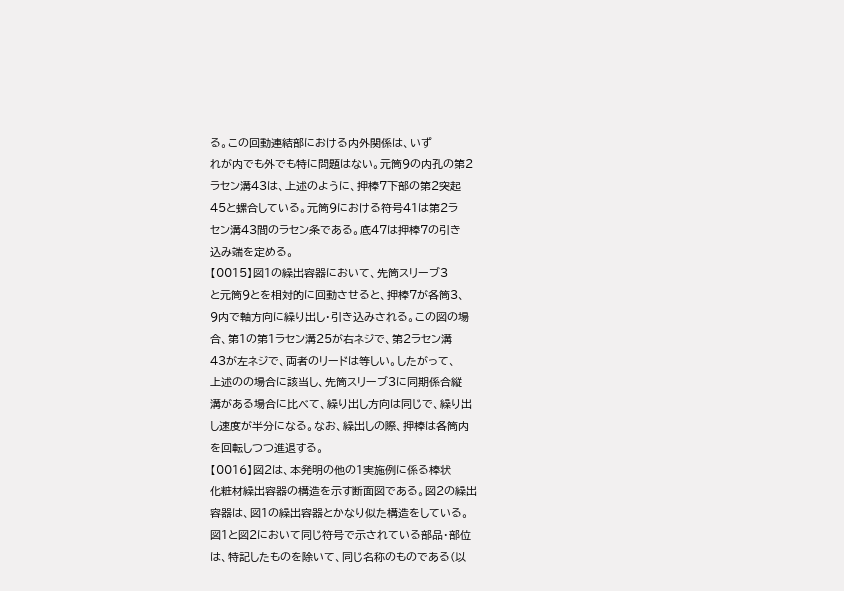る。この回動連結部における内外関係は、いず
れが内でも外でも特に問題はない。元筒9の内孔の第2
ラセン溝43は、上述のように、押棒7下部の第2突起
45と螺合している。元筒9における符号41は第2ラ
セン溝43間のラセン条である。底47は押棒7の引き
込み端を定める。
【0015】図1の繰出容器において、先筒スリーブ3
と元筒9とを相対的に回動させると、押棒7が各筒3、
9内で軸方向に繰り出し・引き込みされる。この図の場
合、第1の第1ラセン溝25が右ネジで、第2ラセン溝
43が左ネジで、両者のリードは等しい。したがって、
上述のの場合に該当し、先筒スリーブ3に同期係合縦
溝がある場合に比べて、繰り出し方向は同じで、繰り出
し速度が半分になる。なお、繰出しの際、押棒は各筒内
を回転しつつ進退する。
【0016】図2は、本発明の他の1実施例に係る棒状
化粧材繰出容器の構造を示す断面図である。図2の繰出
容器は、図1の繰出容器とかなり似た構造をしている。
図1と図2において同じ符号で示されている部品・部位
は、特記したものを除いて、同じ名称のものである(以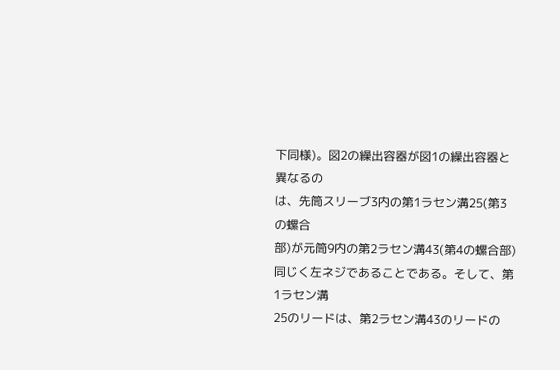下同様)。図2の繰出容器が図1の繰出容器と異なるの
は、先筒スリーブ3内の第1ラセン溝25(第3の螺合
部)が元筒9内の第2ラセン溝43(第4の螺合部)
同じく左ネジであることである。そして、第1ラセン溝
25のリードは、第2ラセン溝43のリードの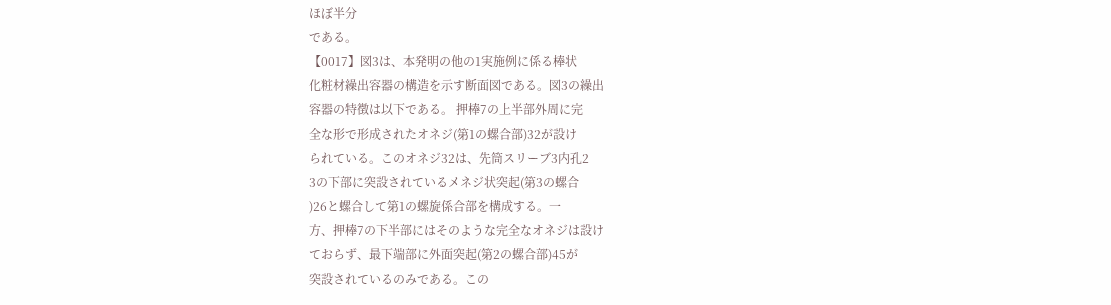ほぼ半分
である。
【0017】図3は、本発明の他の1実施例に係る棒状
化粧材繰出容器の構造を示す断面図である。図3の繰出
容器の特徴は以下である。 押棒7の上半部外周に完
全な形で形成されたオネジ(第1の螺合部)32が設け
られている。このオネジ32は、先筒スリーブ3内孔2
3の下部に突設されているメネジ状突起(第3の螺合
)26と螺合して第1の螺旋係合部を構成する。一
方、押棒7の下半部にはそのような完全なオネジは設け
ておらず、最下端部に外面突起(第2の螺合部)45が
突設されているのみである。この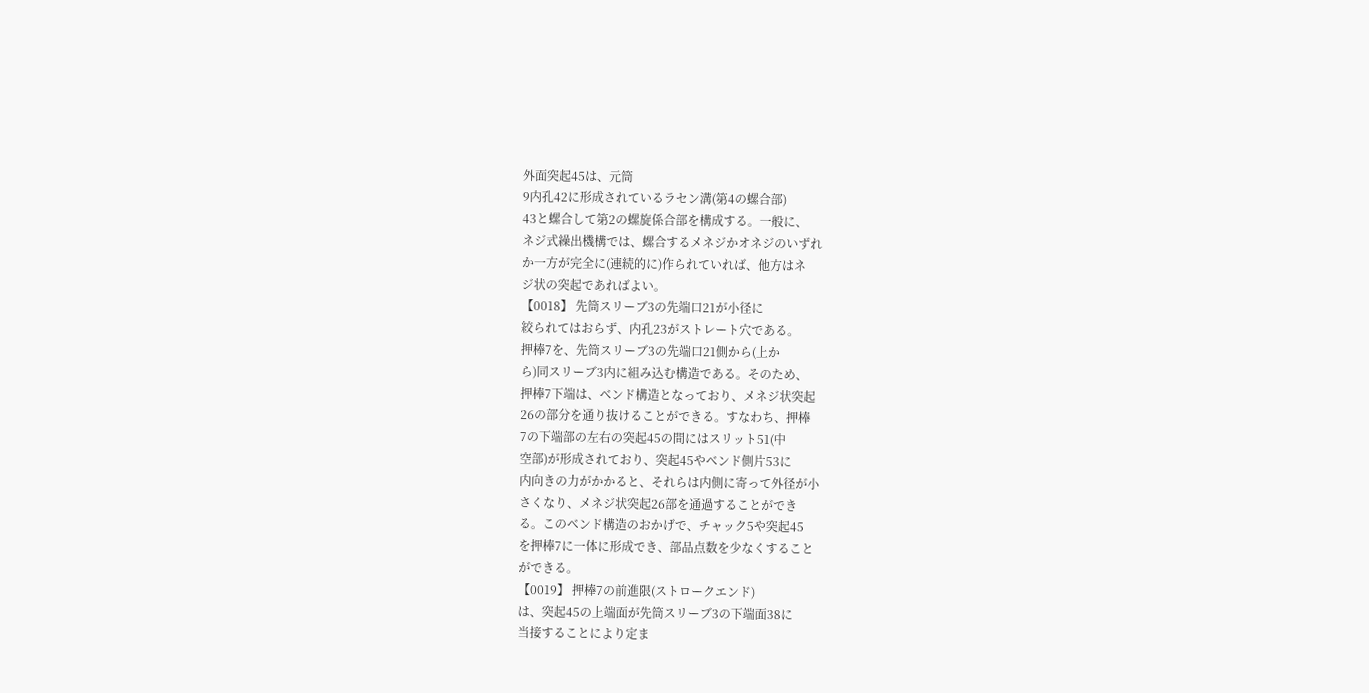外面突起45は、元筒
9内孔42に形成されているラセン溝(第4の螺合部)
43と螺合して第2の螺旋係合部を構成する。一般に、
ネジ式繰出機構では、螺合するメネジかオネジのいずれ
か一方が完全に(連続的に)作られていれば、他方はネ
ジ状の突起であればよい。
【0018】 先筒スリーブ3の先端口21が小径に
絞られてはおらず、内孔23がストレート穴である。
押棒7を、先筒スリーブ3の先端口21側から(上か
ら)同スリーブ3内に組み込む構造である。そのため、
押棒7下端は、ベンド構造となっており、メネジ状突起
26の部分を通り抜けることができる。すなわち、押棒
7の下端部の左右の突起45の間にはスリット51(中
空部)が形成されており、突起45やベンド側片53に
内向きの力がかかると、それらは内側に寄って外径が小
さくなり、メネジ状突起26部を通過することができ
る。このベンド構造のおかげで、チャック5や突起45
を押棒7に一体に形成でき、部品点数を少なくすること
ができる。
【0019】 押棒7の前進限(ストロークエンド)
は、突起45の上端面が先筒スリーブ3の下端面38に
当接することにより定ま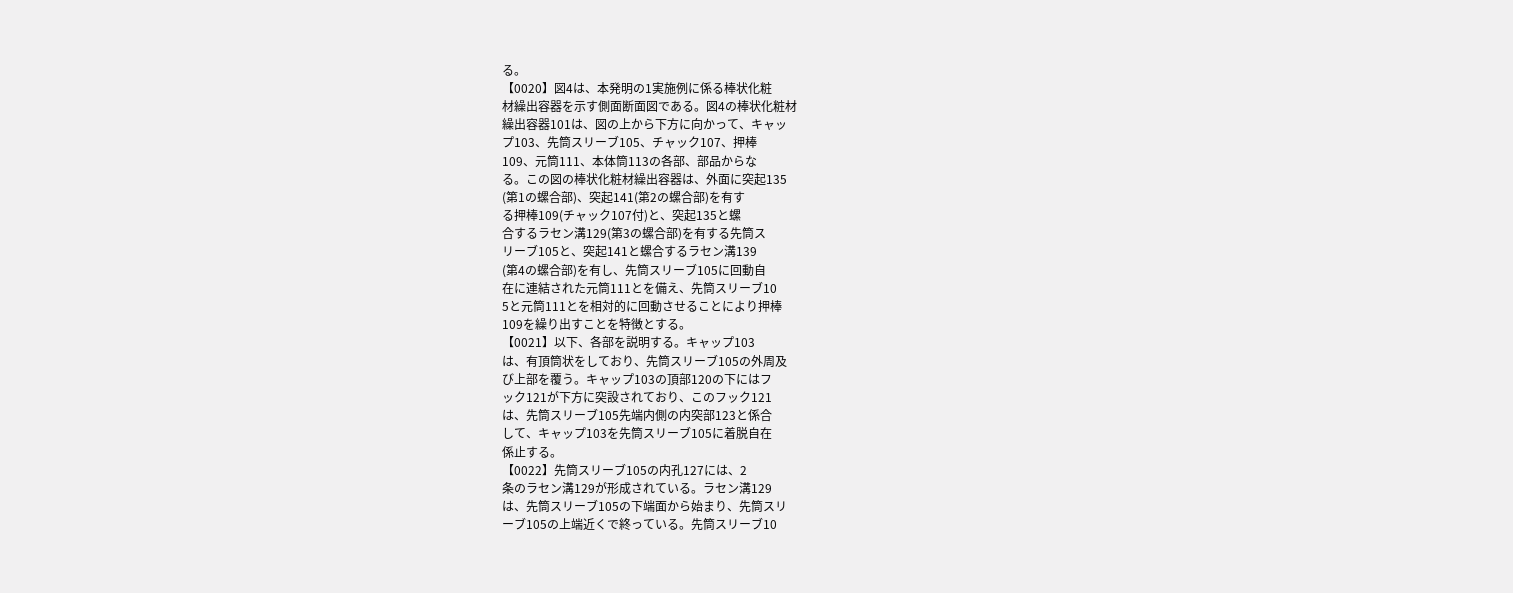る。
【0020】図4は、本発明の1実施例に係る棒状化粧
材繰出容器を示す側面断面図である。図4の棒状化粧材
繰出容器101は、図の上から下方に向かって、キャッ
プ103、先筒スリーブ105、チャック107、押棒
109、元筒111、本体筒113の各部、部品からな
る。この図の棒状化粧材繰出容器は、外面に突起135
(第1の螺合部)、突起141(第2の螺合部)を有す
る押棒109(チャック107付)と、突起135と螺
合するラセン溝129(第3の螺合部)を有する先筒ス
リーブ105と、突起141と螺合するラセン溝139
(第4の螺合部)を有し、先筒スリーブ105に回動自
在に連結された元筒111とを備え、先筒スリーブ10
5と元筒111とを相対的に回動させることにより押棒
109を繰り出すことを特徴とする。
【0021】以下、各部を説明する。キャップ103
は、有頂筒状をしており、先筒スリーブ105の外周及
び上部を覆う。キャップ103の頂部120の下にはフ
ック121が下方に突設されており、このフック121
は、先筒スリーブ105先端内側の内突部123と係合
して、キャップ103を先筒スリーブ105に着脱自在
係止する。
【0022】先筒スリーブ105の内孔127には、2
条のラセン溝129が形成されている。ラセン溝129
は、先筒スリーブ105の下端面から始まり、先筒スリ
ーブ105の上端近くで終っている。先筒スリーブ10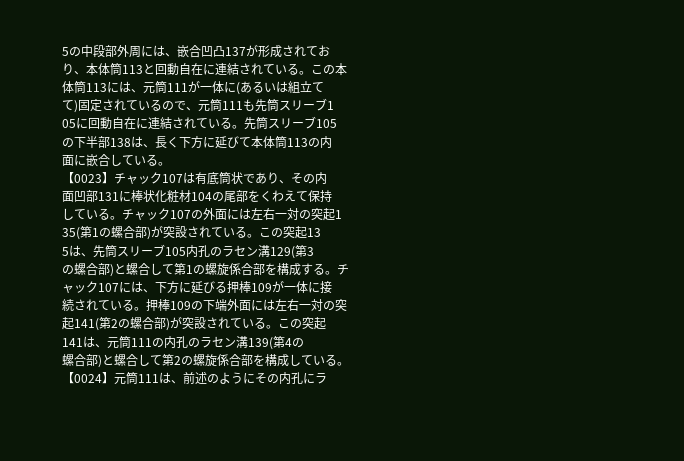5の中段部外周には、嵌合凹凸137が形成されてお
り、本体筒113と回動自在に連結されている。この本
体筒113には、元筒111が一体に(あるいは組立て
て)固定されているので、元筒111も先筒スリーブ1
05に回動自在に連結されている。先筒スリーブ105
の下半部138は、長く下方に延びて本体筒113の内
面に嵌合している。
【0023】チャック107は有底筒状であり、その内
面凹部131に棒状化粧材104の尾部をくわえて保持
している。チャック107の外面には左右一対の突起1
35(第1の螺合部)が突設されている。この突起13
5は、先筒スリーブ105内孔のラセン溝129(第3
の螺合部)と螺合して第1の螺旋係合部を構成する。チ
ャック107には、下方に延びる押棒109が一体に接
続されている。押棒109の下端外面には左右一対の突
起141(第2の螺合部)が突設されている。この突起
141は、元筒111の内孔のラセン溝139(第4の
螺合部)と螺合して第2の螺旋係合部を構成している。
【0024】元筒111は、前述のようにその内孔にラ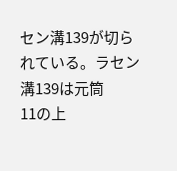セン溝139が切られている。ラセン溝139は元筒
11の上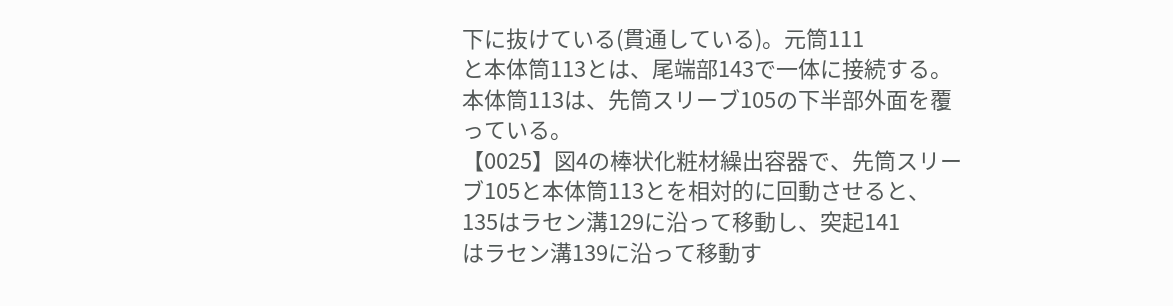下に抜けている(貫通している)。元筒111
と本体筒113とは、尾端部143で一体に接続する。
本体筒113は、先筒スリーブ105の下半部外面を覆
っている。
【0025】図4の棒状化粧材繰出容器で、先筒スリー
ブ105と本体筒113とを相対的に回動させると、
135はラセン溝129に沿って移動し、突起141
はラセン溝139に沿って移動す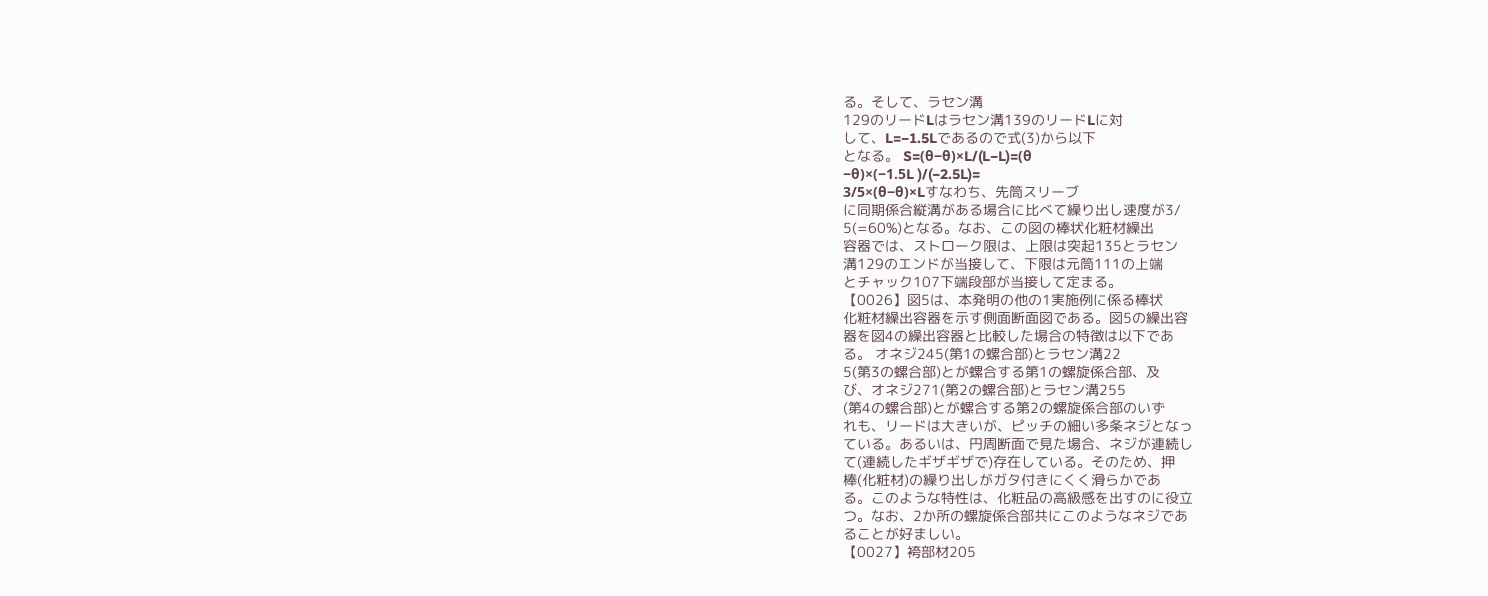る。そして、ラセン溝
129のリードLはラセン溝139のリードLに対
して、L=−1.5Lであるので式(3)から以下
となる。 S=(θ−θ)×L/(L−L)=(θ
−θ)×(−1.5L )/(−2.5L)=
3/5×(θ−θ)×Lすなわち、先筒スリーブ
に同期係合縦溝がある場合に比べて繰り出し速度が3/
5(=60%)となる。なお、この図の棒状化粧材繰出
容器では、ストローク限は、上限は突起135とラセン
溝129のエンドが当接して、下限は元筒111の上端
とチャック107下端段部が当接して定まる。
【0026】図5は、本発明の他の1実施例に係る棒状
化粧材繰出容器を示す側面断面図である。図5の繰出容
器を図4の繰出容器と比較した場合の特徴は以下であ
る。 オネジ245(第1の螺合部)とラセン溝22
5(第3の螺合部)とが螺合する第1の螺旋係合部、及
び、オネジ271(第2の螺合部)とラセン溝255
(第4の螺合部)とが螺合する第2の螺旋係合部のいず
れも、リードは大きいが、ピッチの細い多条ネジとなっ
ている。あるいは、円周断面で見た場合、ネジが連続し
て(連続したギザギザで)存在している。そのため、押
棒(化粧材)の繰り出しがガタ付きにくく滑らかであ
る。このような特性は、化粧品の高級感を出すのに役立
つ。なお、2か所の螺旋係合部共にこのようなネジであ
ることが好ましい。
【0027】袴部材205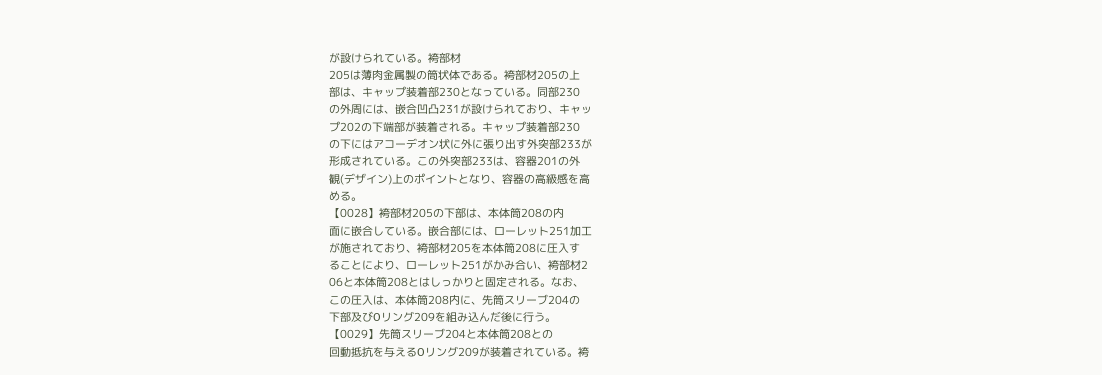が設けられている。袴部材
205は薄肉金属製の筒状体である。袴部材205の上
部は、キャップ装着部230となっている。同部230
の外周には、嵌合凹凸231が設けられており、キャッ
プ202の下端部が装着される。キャップ装着部230
の下にはアコーデオン状に外に張り出す外突部233が
形成されている。この外突部233は、容器201の外
観(デザイン)上のポイントとなり、容器の高級感を高
める。
【0028】袴部材205の下部は、本体筒208の内
面に嵌合している。嵌合部には、ローレット251加工
が施されており、袴部材205を本体筒208に圧入す
ることにより、ローレット251がかみ合い、袴部材2
06と本体筒208とはしっかりと固定される。なお、
この圧入は、本体筒208内に、先筒スリーブ204の
下部及びOリング209を組み込んだ後に行う。
【0029】先筒スリーブ204と本体筒208との
回動抵抗を与えるOリング209が装着されている。袴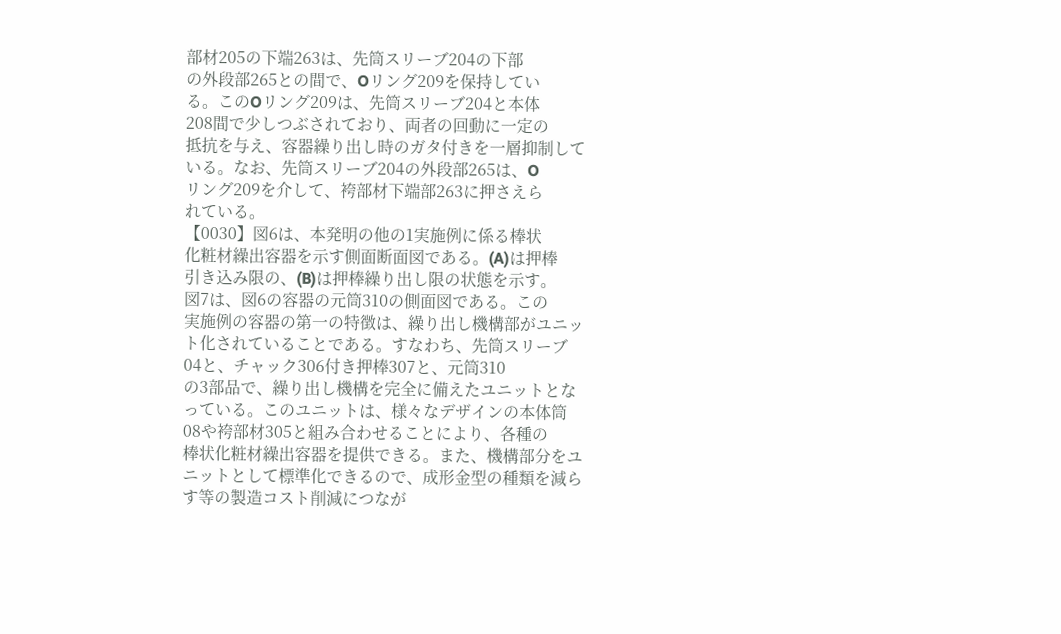部材205の下端263は、先筒スリーブ204の下部
の外段部265との間で、Oリング209を保持してい
る。このOリング209は、先筒スリーブ204と本体
208間で少しつぶされており、両者の回動に一定の
抵抗を与え、容器繰り出し時のガタ付きを一層抑制して
いる。なお、先筒スリーブ204の外段部265は、O
リング209を介して、袴部材下端部263に押さえら
れている。
【0030】図6は、本発明の他の1実施例に係る棒状
化粧材繰出容器を示す側面断面図である。(A)は押棒
引き込み限の、(B)は押棒繰り出し限の状態を示す。
図7は、図6の容器の元筒310の側面図である。この
実施例の容器の第一の特徴は、繰り出し機構部がユニッ
ト化されていることである。すなわち、先筒スリーブ
04と、チャック306付き押棒307と、元筒310
の3部品で、繰り出し機構を完全に備えたユニットとな
っている。このユニットは、様々なデザインの本体筒
08や袴部材305と組み合わせることにより、各種の
棒状化粧材繰出容器を提供できる。また、機構部分をユ
ニットとして標準化できるので、成形金型の種類を減ら
す等の製造コスト削減につなが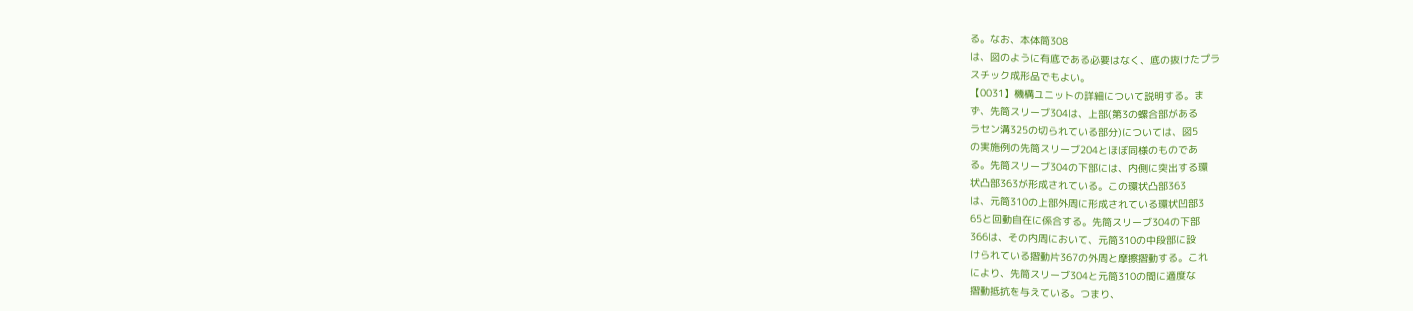る。なお、本体筒308
は、図のように有底である必要はなく、底の抜けたプラ
スチック成形品でもよい。
【0031】機構ユニットの詳細について説明する。ま
ず、先筒スリーブ304は、上部(第3の螺合部がある
ラセン溝325の切られている部分)については、図5
の実施例の先筒スリーブ204とほぼ同様のものであ
る。先筒スリーブ304の下部には、内側に突出する環
状凸部363が形成されている。この環状凸部363
は、元筒310の上部外周に形成されている環状凹部3
65と回動自在に係合する。先筒スリーブ304の下部
366は、その内周において、元筒310の中段部に設
けられている摺動片367の外周と摩擦摺動する。これ
により、先筒スリーブ304と元筒310の間に適度な
摺動抵抗を与えている。つまり、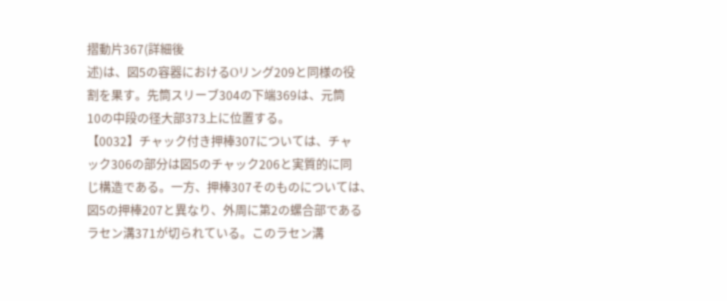摺動片367(詳細後
述)は、図5の容器におけるOリング209と同様の役
割を果す。先筒スリーブ304の下端369は、元筒
10の中段の径大部373上に位置する。
【0032】チャック付き押棒307については、チャ
ック306の部分は図5のチャック206と実質的に同
じ構造である。一方、押棒307そのものについては、
図5の押棒207と異なり、外周に第2の螺合部である
ラセン溝371が切られている。このラセン溝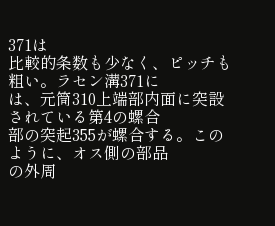371は
比較的条数も少なく、ピッチも粗い。ラセン溝371に
は、元筒310上端部内面に突設されている第4の螺合
部の突起355が螺合する。このように、オス側の部品
の外周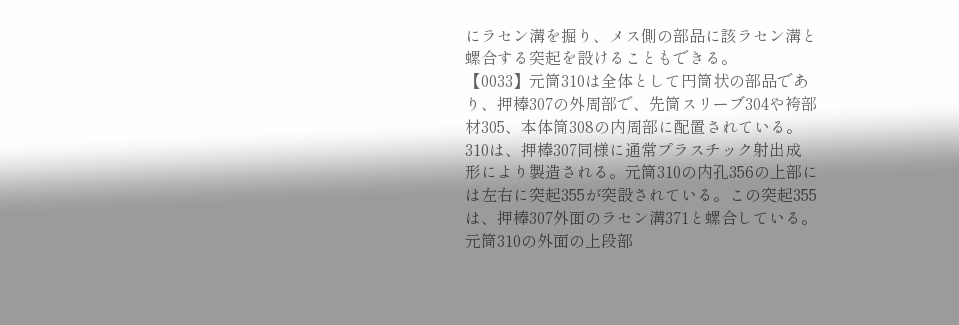にラセン溝を掘り、メス側の部品に該ラセン溝と
螺合する突起を設けることもできる。
【0033】元筒310は全体として円筒状の部品であ
り、押棒307の外周部で、先筒スリーブ304や袴部
材305、本体筒308の内周部に配置されている。
310は、押棒307同様に通常プラスチック射出成
形により製造される。元筒310の内孔356の上部に
は左右に突起355が突設されている。この突起355
は、押棒307外面のラセン溝371と螺合している。
元筒310の外面の上段部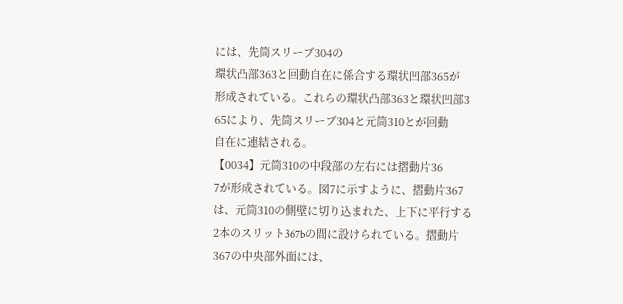には、先筒スリーブ304の
環状凸部363と回動自在に係合する環状凹部365が
形成されている。これらの環状凸部363と環状凹部3
65により、先筒スリーブ304と元筒310とが回動
自在に連結される。
【0034】元筒310の中段部の左右には摺動片36
7が形成されている。図7に示すように、摺動片367
は、元筒310の側壁に切り込まれた、上下に平行する
2本のスリット367bの間に設けられている。摺動片
367の中央部外面には、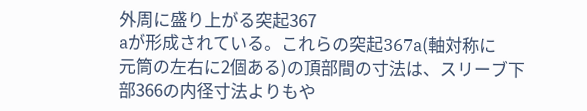外周に盛り上がる突起367
aが形成されている。これらの突起367a(軸対称に
元筒の左右に2個ある)の頂部間の寸法は、スリーブ下
部366の内径寸法よりもや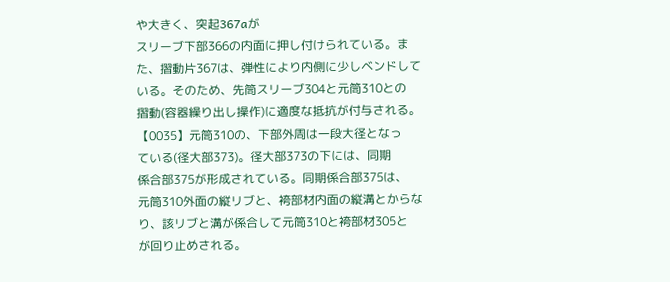や大きく、突起367aが
スリーブ下部366の内面に押し付けられている。ま
た、摺動片367は、弾性により内側に少しベンドして
いる。そのため、先筒スリーブ304と元筒310との
摺動(容器繰り出し操作)に適度な抵抗が付与される。
【0035】元筒310の、下部外周は一段大径となっ
ている(径大部373)。径大部373の下には、同期
係合部375が形成されている。同期係合部375は、
元筒310外面の縦リブと、袴部材内面の縦溝とからな
り、該リブと溝が係合して元筒310と袴部材305と
が回り止めされる。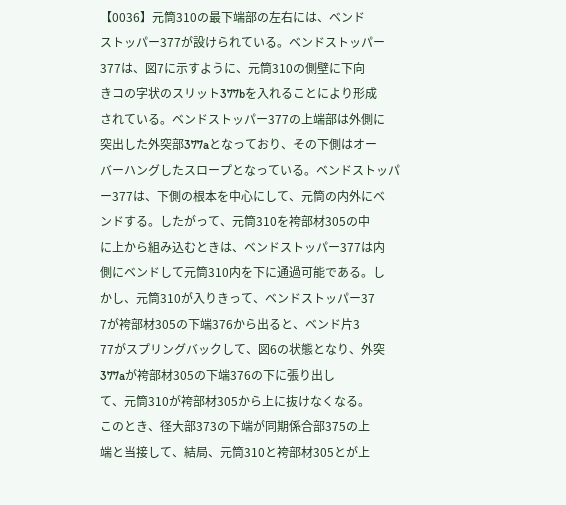【0036】元筒310の最下端部の左右には、ベンド
ストッパー377が設けられている。ベンドストッパー
377は、図7に示すように、元筒310の側壁に下向
きコの字状のスリット377bを入れることにより形成
されている。ベンドストッパー377の上端部は外側に
突出した外突部377aとなっており、その下側はオー
バーハングしたスロープとなっている。ベンドストッパ
ー377は、下側の根本を中心にして、元筒の内外にベ
ンドする。したがって、元筒310を袴部材305の中
に上から組み込むときは、ベンドストッパー377は内
側にベンドして元筒310内を下に通過可能である。し
かし、元筒310が入りきって、ベンドストッパー37
7が袴部材305の下端376から出ると、ベンド片3
77がスプリングバックして、図6の状態となり、外突
377aが袴部材305の下端376の下に張り出し
て、元筒310が袴部材305から上に抜けなくなる。
このとき、径大部373の下端が同期係合部375の上
端と当接して、結局、元筒310と袴部材305とが上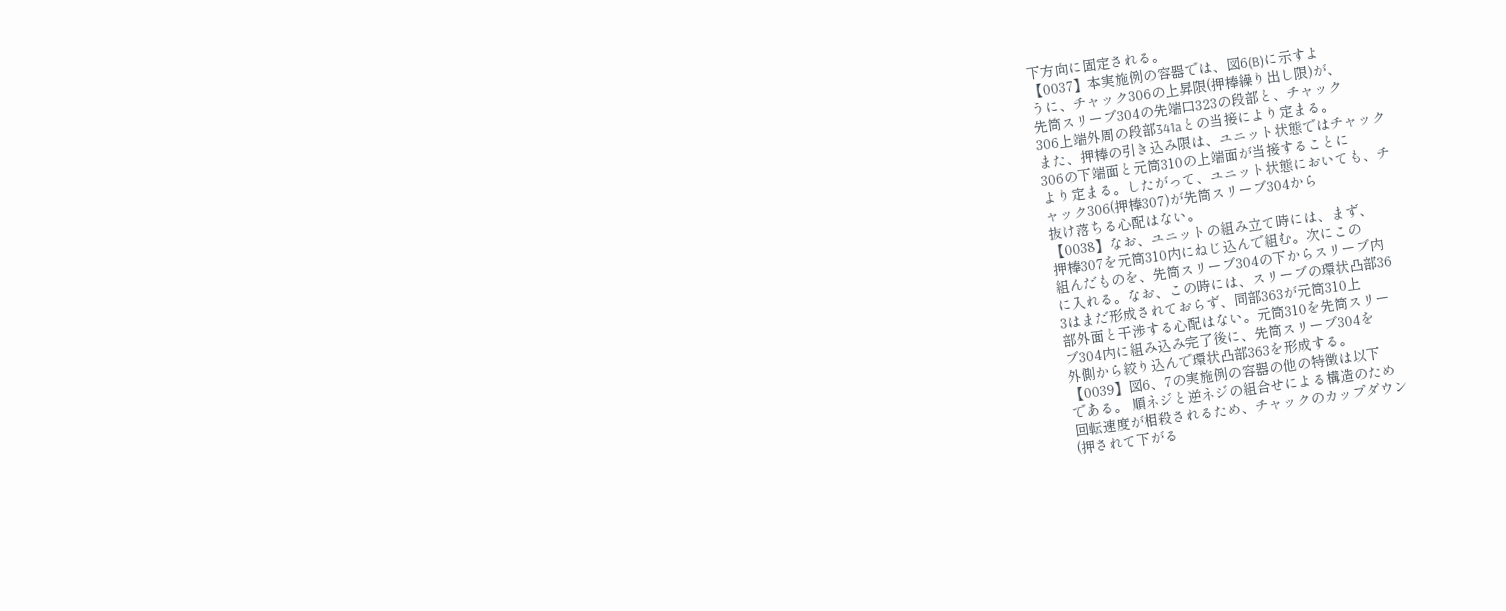下方向に固定される。
【0037】本実施例の容器では、図6(B)に示すよ
うに、チャック306の上昇限(押棒繰り出し限)が、
先筒スリーブ304の先端口323の段部と、チャック
306上端外周の段部341aとの当接により定まる。
また、押棒の引き込み限は、ユニット状態ではチャック
306の下端面と元筒310の上端面が当接することに
より定まる。したがって、ユニット状態においても、チ
ャック306(押棒307)が先筒スリーブ304から
抜け落ちる心配はない。
【0038】なお、ユニットの組み立て時には、まず、
押棒307を元筒310内にねじ込んで組む。次にこの
組んだものを、先筒スリーブ304の下からスリーブ内
に入れる。なお、この時には、スリーブの環状凸部36
3はまだ形成されておらず、同部363が元筒310上
部外面と干渉する心配はない。元筒310を先筒スリー
ブ304内に組み込み完了後に、先筒スリーブ304を
外側から絞り込んで環状凸部363を形成する。
【0039】図6、7の実施例の容器の他の特徴は以下
である。 順ネジと逆ネジの組合せによる構造のため
回転速度が相殺されるため、チャックのカップダウン
(押されて下がる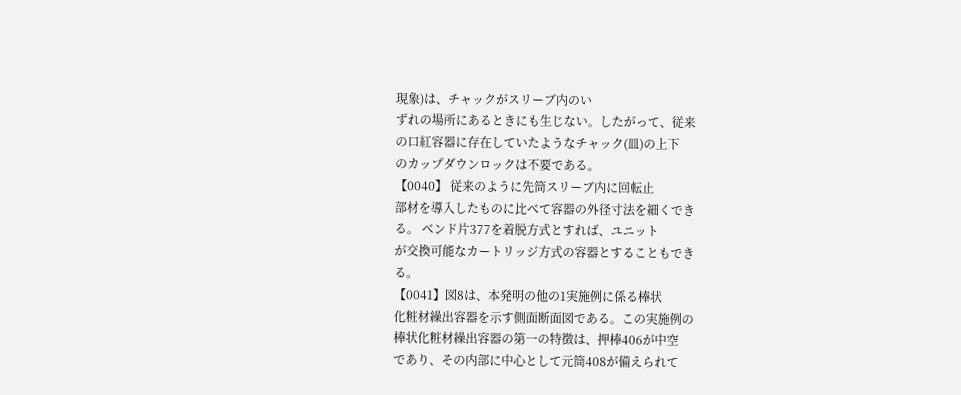現象)は、チャックがスリーブ内のい
ずれの場所にあるときにも生じない。したがって、従来
の口紅容器に存在していたようなチャック(皿)の上下
のカップダウンロックは不要である。
【0040】 従来のように先筒スリーブ内に回転止
部材を導入したものに比べて容器の外径寸法を細くでき
る。 ベンド片377を着脱方式とすれば、ユニット
が交換可能なカートリッジ方式の容器とすることもでき
る。
【0041】図8は、本発明の他の1実施例に係る棒状
化粧材繰出容器を示す側面断面図である。この実施例の
棒状化粧材繰出容器の第一の特徴は、押棒406が中空
であり、その内部に中心として元筒408が備えられて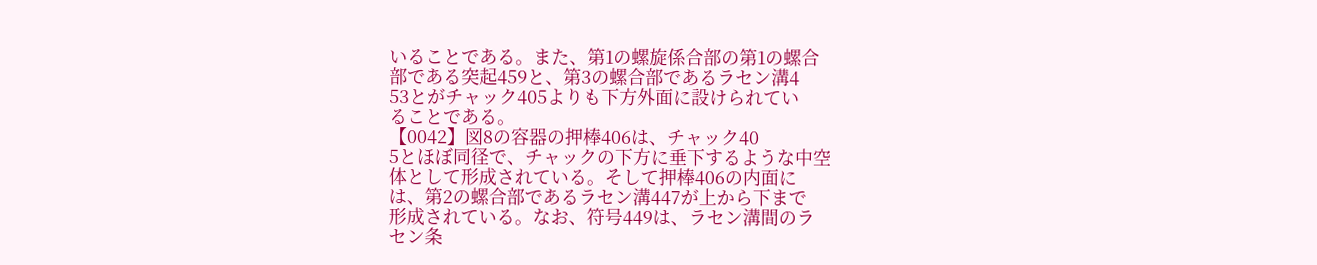いることである。また、第1の螺旋係合部の第1の螺合
部である突起459と、第3の螺合部であるラセン溝4
53とがチャック405よりも下方外面に設けられてい
ることである。
【0042】図8の容器の押棒406は、チャック40
5とほぼ同径で、チャックの下方に垂下するような中空
体として形成されている。そして押棒406の内面に
は、第2の螺合部であるラセン溝447が上から下まで
形成されている。なお、符号449は、ラセン溝間のラ
セン条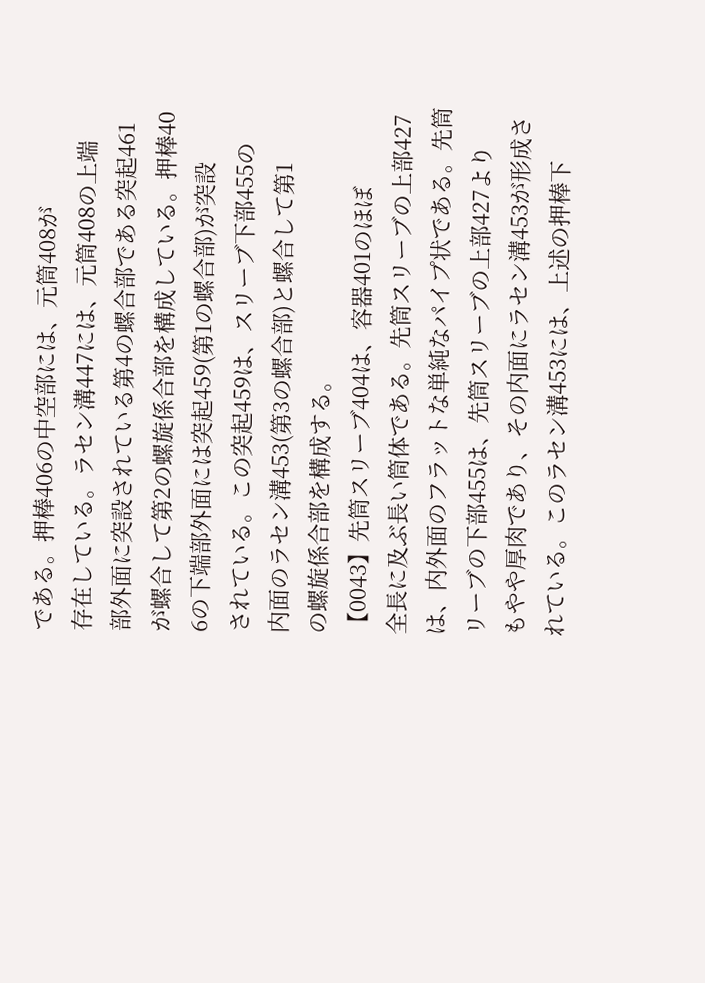である。押棒406の中空部には、元筒408が
存在している。ラセン溝447には、元筒408の上端
部外面に突設されている第4の螺合部である突起461
が螺合して第2の螺旋係合部を構成している。押棒40
6の下端部外面には突起459(第1の螺合部)が突設
されている。この突起459は、スリーブ下部455の
内面のラセン溝453(第3の螺合部)と螺合して第1
の螺旋係合部を構成する。
【0043】先筒スリーブ404は、容器401のほぼ
全長に及ぶ長い筒体である。先筒スリーブの上部427
は、内外面のフラットな単純なパイプ状である。先筒
リーブの下部455は、先筒スリーブの上部427より
もやや厚肉であり、その内面にラセン溝453が形成さ
れている。このラセン溝453には、上述の押棒下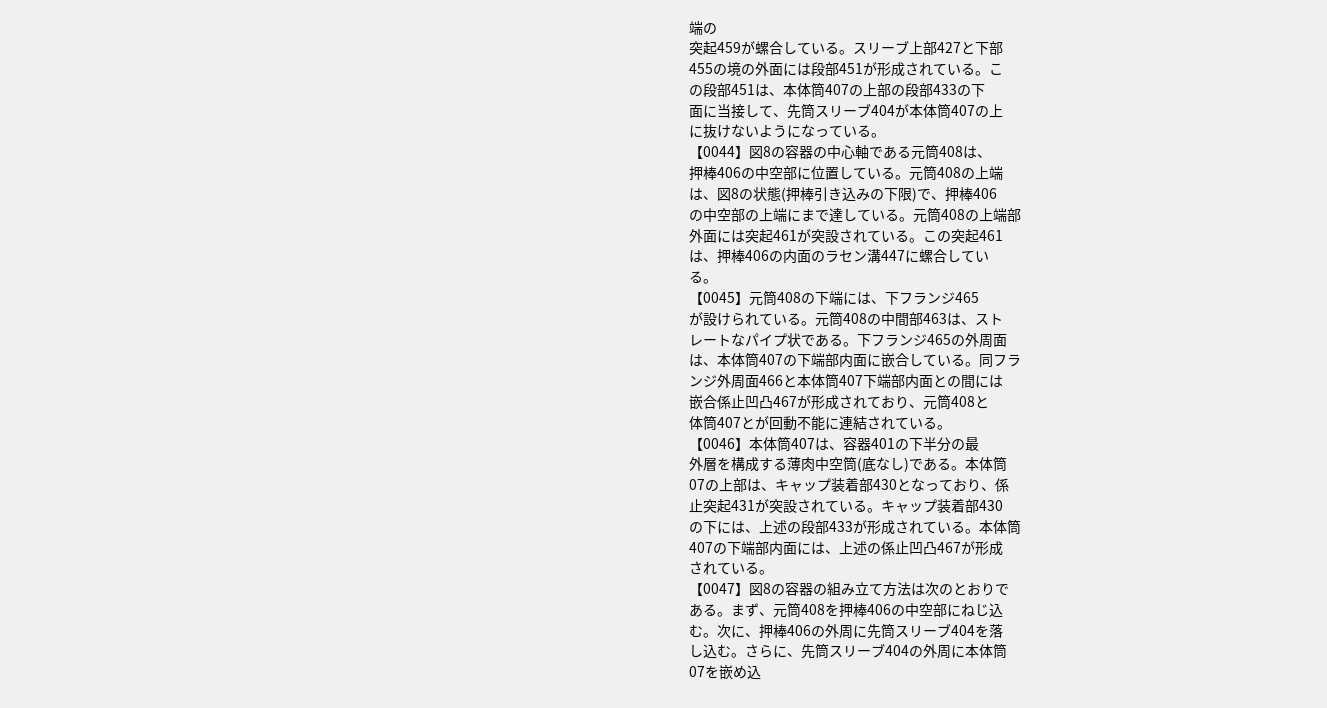端の
突起459が螺合している。スリーブ上部427と下部
455の境の外面には段部451が形成されている。こ
の段部451は、本体筒407の上部の段部433の下
面に当接して、先筒スリーブ404が本体筒407の上
に抜けないようになっている。
【0044】図8の容器の中心軸である元筒408は、
押棒406の中空部に位置している。元筒408の上端
は、図8の状態(押棒引き込みの下限)で、押棒406
の中空部の上端にまで達している。元筒408の上端部
外面には突起461が突設されている。この突起461
は、押棒406の内面のラセン溝447に螺合してい
る。
【0045】元筒408の下端には、下フランジ465
が設けられている。元筒408の中間部463は、スト
レートなパイプ状である。下フランジ465の外周面
は、本体筒407の下端部内面に嵌合している。同フラ
ンジ外周面466と本体筒407下端部内面との間には
嵌合係止凹凸467が形成されており、元筒408と
体筒407とが回動不能に連結されている。
【0046】本体筒407は、容器401の下半分の最
外層を構成する薄肉中空筒(底なし)である。本体筒
07の上部は、キャップ装着部430となっており、係
止突起431が突設されている。キャップ装着部430
の下には、上述の段部433が形成されている。本体筒
407の下端部内面には、上述の係止凹凸467が形成
されている。
【0047】図8の容器の組み立て方法は次のとおりで
ある。まず、元筒408を押棒406の中空部にねじ込
む。次に、押棒406の外周に先筒スリーブ404を落
し込む。さらに、先筒スリーブ404の外周に本体筒
07を嵌め込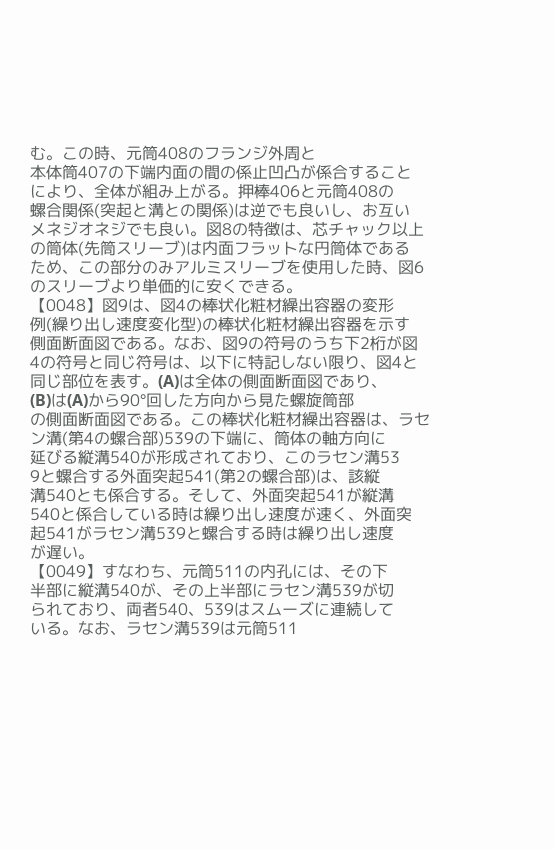む。この時、元筒408のフランジ外周と
本体筒407の下端内面の間の係止凹凸が係合すること
により、全体が組み上がる。押棒406と元筒408の
螺合関係(突起と溝との関係)は逆でも良いし、お互い
メネジオネジでも良い。図8の特徴は、芯チャック以上
の筒体(先筒スリーブ)は内面フラットな円筒体である
ため、この部分のみアルミスリーブを使用した時、図6
のスリーブより単価的に安くできる。
【0048】図9は、図4の棒状化粧材繰出容器の変形
例(繰り出し速度変化型)の棒状化粧材繰出容器を示す
側面断面図である。なお、図9の符号のうち下2桁が図
4の符号と同じ符号は、以下に特記しない限り、図4と
同じ部位を表す。(A)は全体の側面断面図であり、
(B)は(A)から90°回した方向から見た螺旋筒部
の側面断面図である。この棒状化粧材繰出容器は、ラセ
ン溝(第4の螺合部)539の下端に、筒体の軸方向に
延びる縦溝540が形成されており、このラセン溝53
9と螺合する外面突起541(第2の螺合部)は、該縦
溝540とも係合する。そして、外面突起541が縦溝
540と係合している時は繰り出し速度が速く、外面突
起541がラセン溝539と螺合する時は繰り出し速度
が遅い。
【0049】すなわち、元筒511の内孔には、その下
半部に縦溝540が、その上半部にラセン溝539が切
られており、両者540、539はスムーズに連続して
いる。なお、ラセン溝539は元筒511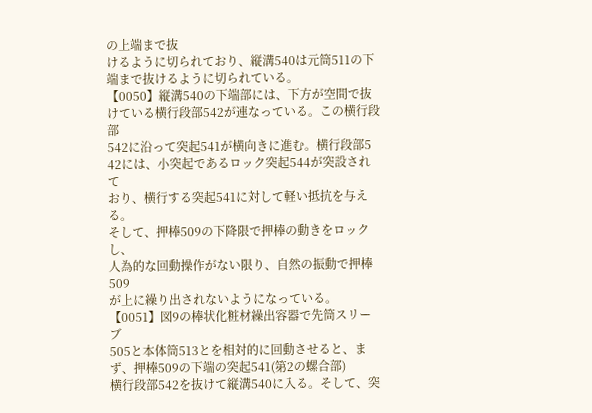の上端まで抜
けるように切られており、縦溝540は元筒511の下
端まで抜けるように切られている。
【0050】縦溝540の下端部には、下方が空間で抜
けている横行段部542が連なっている。この横行段部
542に沿って突起541が横向きに進む。横行段部5
42には、小突起であるロック突起544が突設されて
おり、横行する突起541に対して軽い抵抗を与える。
そして、押棒509の下降限で押棒の動きをロックし、
人為的な回動操作がない限り、自然の振動で押棒509
が上に繰り出されないようになっている。
【0051】図9の棒状化粧材繰出容器で先筒スリーブ
505と本体筒513とを相対的に回動させると、ま
ず、押棒509の下端の突起541(第2の螺合部)
横行段部542を抜けて縦溝540に入る。そして、突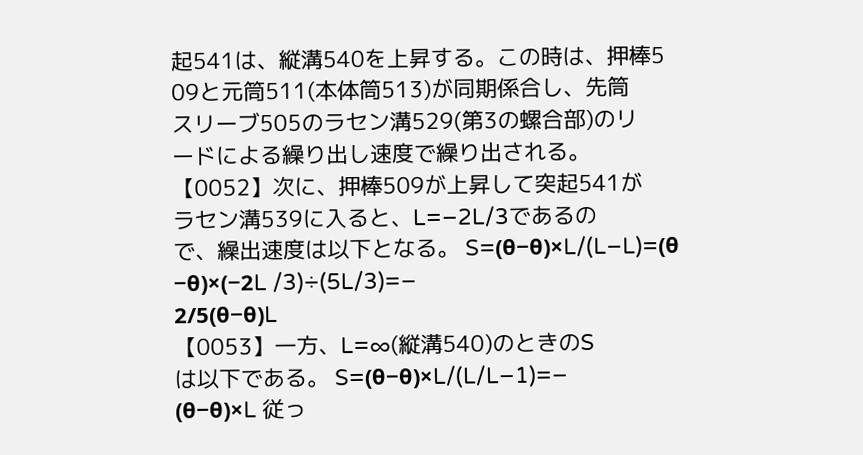起541は、縦溝540を上昇する。この時は、押棒5
09と元筒511(本体筒513)が同期係合し、先筒
スリーブ505のラセン溝529(第3の螺合部)のリ
ードによる繰り出し速度で繰り出される。
【0052】次に、押棒509が上昇して突起541が
ラセン溝539に入ると、L=−2L/3であるの
で、繰出速度は以下となる。 S=(θ−θ)×L/(L−L)=(θ
−θ)×(−2L /3)÷(5L/3)=−
2/5(θ−θ)L
【0053】一方、L=∞(縦溝540)のときのS
は以下である。 S=(θ−θ)×L/(L/L−1)=−
(θ−θ)×L 従っ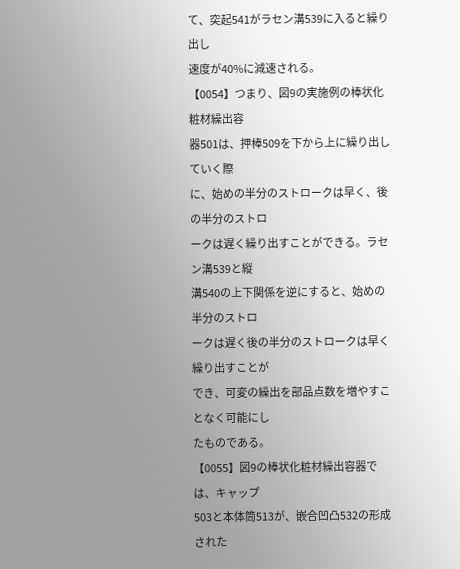て、突起541がラセン溝539に入ると繰り出し
速度が40%に減速される。
【0054】つまり、図9の実施例の棒状化粧材繰出容
器501は、押棒509を下から上に繰り出していく際
に、始めの半分のストロークは早く、後の半分のストロ
ークは遅く繰り出すことができる。ラセン溝539と縦
溝540の上下関係を逆にすると、始めの半分のストロ
ークは遅く後の半分のストロークは早く繰り出すことが
でき、可変の繰出を部品点数を増やすことなく可能にし
たものである。
【0055】図9の棒状化粧材繰出容器では、キャップ
503と本体筒513が、嵌合凹凸532の形成された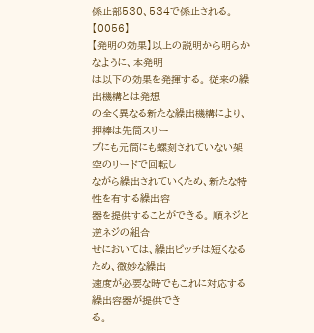係止部530、534で係止される。
【0056】
【発明の効果】以上の説明から明らかなように、本発明
は以下の効果を発揮する。 従来の繰出機構とは発想
の全く異なる新たな繰出機構により、押棒は先筒スリー
ブにも元筒にも螺刻されていない架空のリードで回転し
ながら繰出されていくため、新たな特性を有する繰出容
器を提供することができる。 順ネジと逆ネジの組合
せにおいては、繰出ピッチは短くなるため、微妙な繰出
速度が必要な時でもこれに対応する繰出容器が提供でき
る。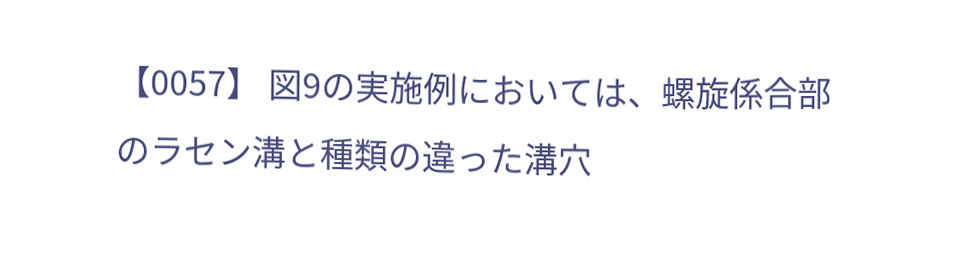【0057】 図9の実施例においては、螺旋係合部
のラセン溝と種類の違った溝穴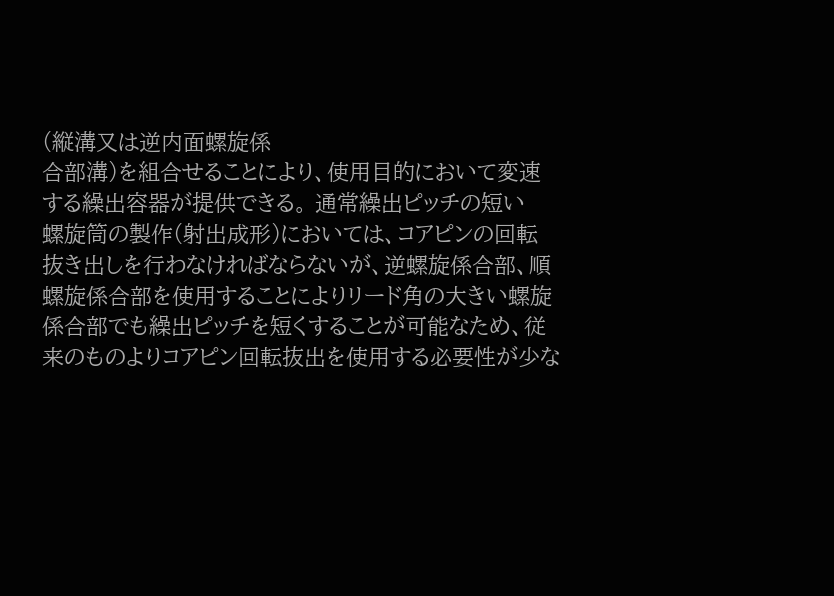(縦溝又は逆内面螺旋係
合部溝)を組合せることにより、使用目的において変速
する繰出容器が提供できる。 通常繰出ピッチの短い
螺旋筒の製作(射出成形)においては、コアピンの回転
抜き出しを行わなければならないが、逆螺旋係合部、順
螺旋係合部を使用することによりリード角の大きい螺旋
係合部でも繰出ピッチを短くすることが可能なため、従
来のものよりコアピン回転抜出を使用する必要性が少な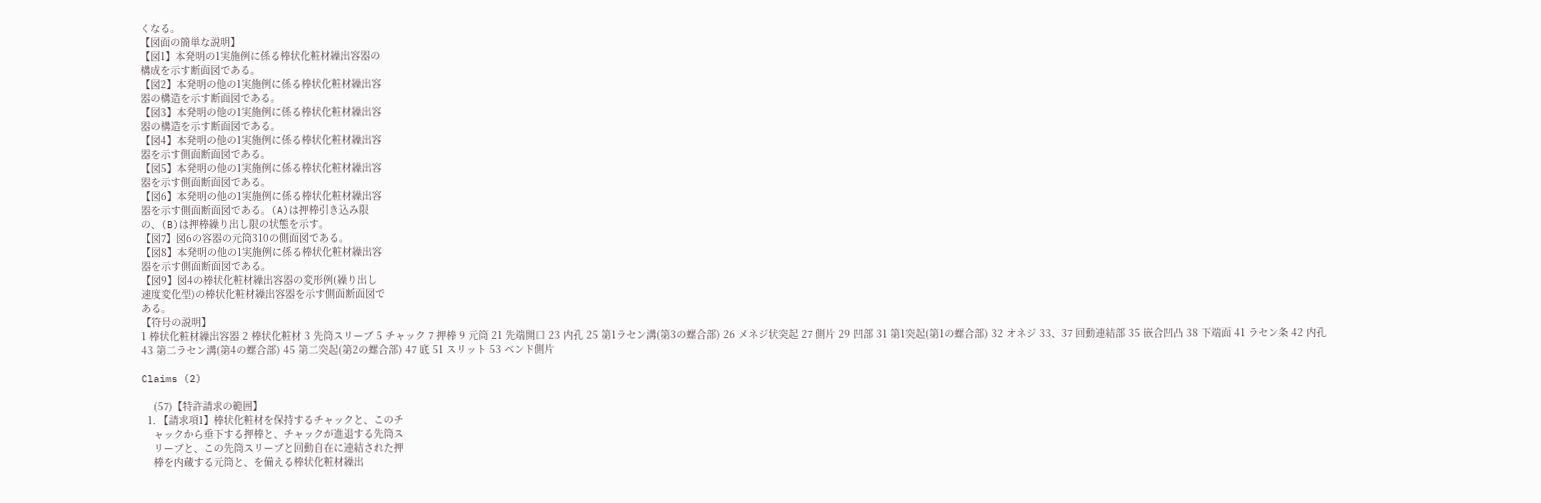くなる。
【図面の簡単な説明】
【図1】本発明の1実施例に係る棒状化粧材繰出容器の
構成を示す断面図である。
【図2】本発明の他の1実施例に係る棒状化粧材繰出容
器の構造を示す断面図である。
【図3】本発明の他の1実施例に係る棒状化粧材繰出容
器の構造を示す断面図である。
【図4】本発明の他の1実施例に係る棒状化粧材繰出容
器を示す側面断面図である。
【図5】本発明の他の1実施例に係る棒状化粧材繰出容
器を示す側面断面図である。
【図6】本発明の他の1実施例に係る棒状化粧材繰出容
器を示す側面断面図である。(A)は押棒引き込み限
の、(B)は押棒繰り出し限の状態を示す。
【図7】図6の容器の元筒310の側面図である。
【図8】本発明の他の1実施例に係る棒状化粧材繰出容
器を示す側面断面図である。
【図9】図4の棒状化粧材繰出容器の変形例(繰り出し
速度変化型)の棒状化粧材繰出容器を示す側面断面図で
ある。
【符号の説明】
1 棒状化粧材繰出容器 2 棒状化粧材 3 先筒スリーブ 5 チャック 7 押棒 9 元筒 21 先端開口 23 内孔 25 第1ラセン溝(第3の螺合部) 26 メネジ状突起 27 側片 29 凹部 31 第1突起(第1の螺合部) 32 オネジ 33、37 回動連結部 35 嵌合凹凸 38 下端面 41 ラセン条 42 内孔 43 第二ラセン溝(第4の螺合部) 45 第二突起(第2の螺合部) 47 底 51 スリット 53 ベンド側片

Claims (2)

    (57)【特許請求の範囲】
  1. 【請求項1】棒状化粧材を保持するチャックと、このチ
    ャックから垂下する押棒と、チャックが進退する先筒ス
    リーブと、この先筒スリーブと回動自在に連結された押
    棒を内蔵する元筒と、を備える棒状化粧材繰出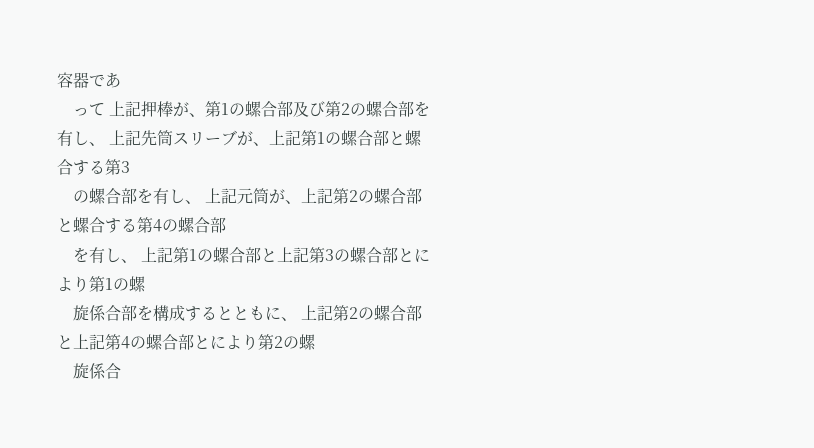容器であ
    って 上記押棒が、第1の螺合部及び第2の螺合部を有し、 上記先筒スリーブが、上記第1の螺合部と螺合する第3
    の螺合部を有し、 上記元筒が、上記第2の螺合部と螺合する第4の螺合部
    を有し、 上記第1の螺合部と上記第3の螺合部とにより第1の螺
    旋係合部を構成するとともに、 上記第2の螺合部と上記第4の螺合部とにより第2の螺
    旋係合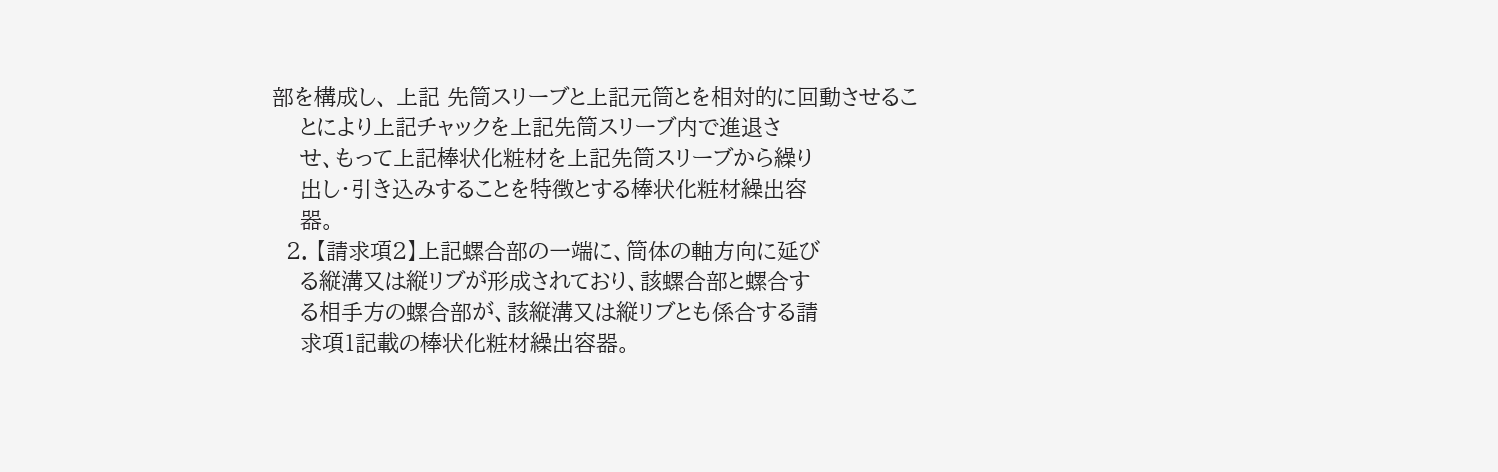部を構成し、 上記 先筒スリーブと上記元筒とを相対的に回動させるこ
    とにより上記チャックを上記先筒スリーブ内で進退さ
    せ、もって上記棒状化粧材を上記先筒スリーブから繰り
    出し・引き込みすることを特徴とする棒状化粧材繰出容
    器。
  2. 【請求項2】上記螺合部の一端に、筒体の軸方向に延び
    る縦溝又は縦リブが形成されており、該螺合部と螺合す
    る相手方の螺合部が、該縦溝又は縦リブとも係合する請
    求項1記載の棒状化粧材繰出容器。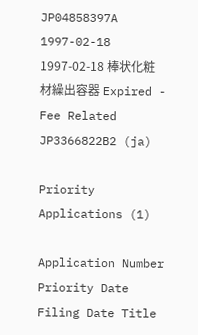JP04858397A 1997-02-18 1997-02-18 棒状化粧材繰出容器 Expired - Fee Related JP3366822B2 (ja)

Priority Applications (1)

Application Number Priority Date Filing Date Title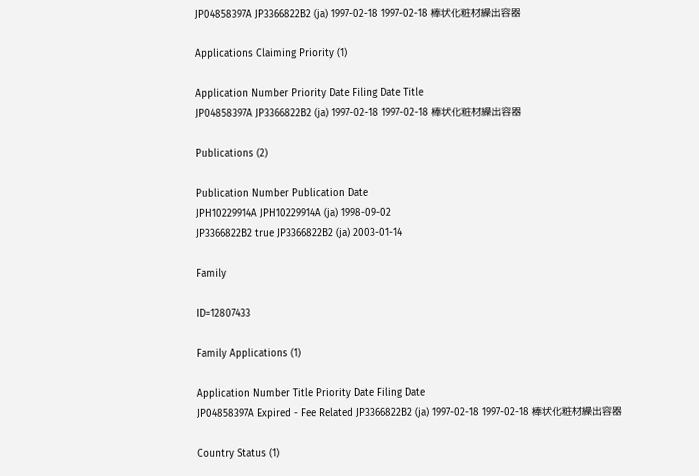JP04858397A JP3366822B2 (ja) 1997-02-18 1997-02-18 棒状化粧材繰出容器

Applications Claiming Priority (1)

Application Number Priority Date Filing Date Title
JP04858397A JP3366822B2 (ja) 1997-02-18 1997-02-18 棒状化粧材繰出容器

Publications (2)

Publication Number Publication Date
JPH10229914A JPH10229914A (ja) 1998-09-02
JP3366822B2 true JP3366822B2 (ja) 2003-01-14

Family

ID=12807433

Family Applications (1)

Application Number Title Priority Date Filing Date
JP04858397A Expired - Fee Related JP3366822B2 (ja) 1997-02-18 1997-02-18 棒状化粧材繰出容器

Country Status (1)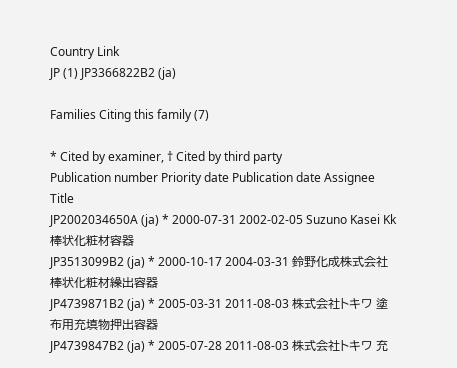Country Link
JP (1) JP3366822B2 (ja)

Families Citing this family (7)

* Cited by examiner, † Cited by third party
Publication number Priority date Publication date Assignee Title
JP2002034650A (ja) * 2000-07-31 2002-02-05 Suzuno Kasei Kk 棒状化粧材容器
JP3513099B2 (ja) * 2000-10-17 2004-03-31 鈴野化成株式会社 棒状化粧材繰出容器
JP4739871B2 (ja) * 2005-03-31 2011-08-03 株式会社トキワ 塗布用充填物押出容器
JP4739847B2 (ja) * 2005-07-28 2011-08-03 株式会社トキワ 充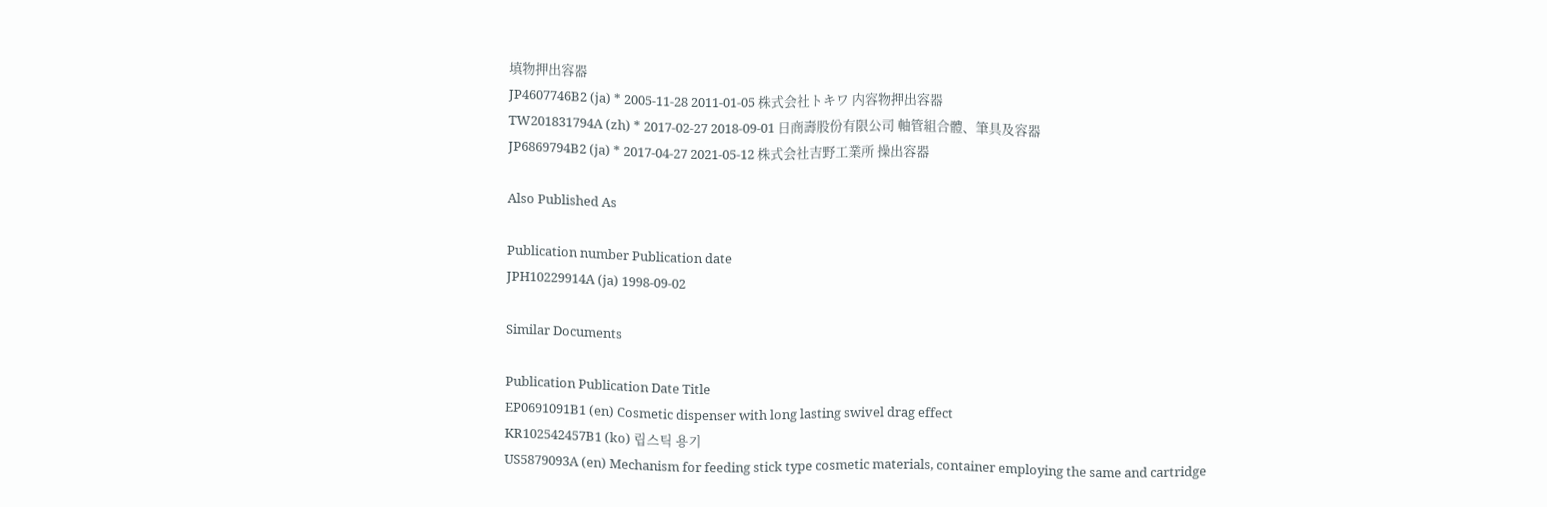填物押出容器
JP4607746B2 (ja) * 2005-11-28 2011-01-05 株式会社トキワ 内容物押出容器
TW201831794A (zh) * 2017-02-27 2018-09-01 日商壽股份有限公司 軸管組合體、筆具及容器
JP6869794B2 (ja) * 2017-04-27 2021-05-12 株式会社吉野工業所 操出容器

Also Published As

Publication number Publication date
JPH10229914A (ja) 1998-09-02

Similar Documents

Publication Publication Date Title
EP0691091B1 (en) Cosmetic dispenser with long lasting swivel drag effect
KR102542457B1 (ko) 립스틱 용기
US5879093A (en) Mechanism for feeding stick type cosmetic materials, container employing the same and cartridge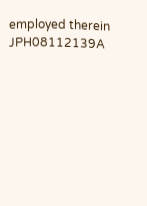employed therein
JPH08112139A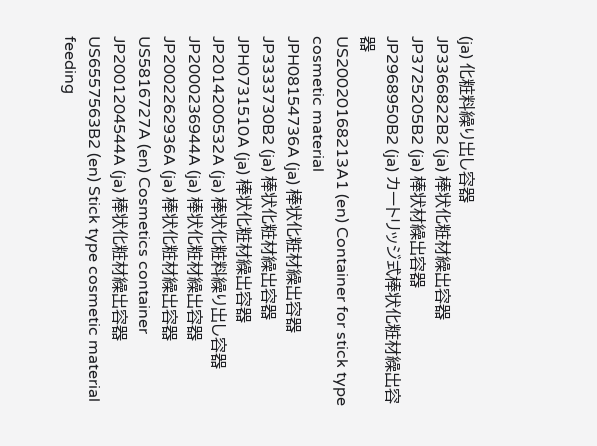(ja) 化粧料繰り出し容器
JP3366822B2 (ja) 棒状化粧材繰出容器
JP3725205B2 (ja) 棒状材繰出容器
JP2968950B2 (ja) カートリッジ式棒状化粧材繰出容器
US20020168213A1 (en) Container for stick type cosmetic material
JPH08154736A (ja) 棒状化粧材繰出容器
JP3333730B2 (ja) 棒状化粧材繰出容器
JPH0731510A (ja) 棒状化粧材繰出容器
JP2014200532A (ja) 棒状化粧料繰り出し容器
JP2000236944A (ja) 棒状化粧材繰出容器
JP2002262936A (ja) 棒状化粧材繰出容器
US5816727A (en) Cosmetics container
JP2001204544A (ja) 棒状化粧材繰出容器
US6557563B2 (en) Stick type cosmetic material feeding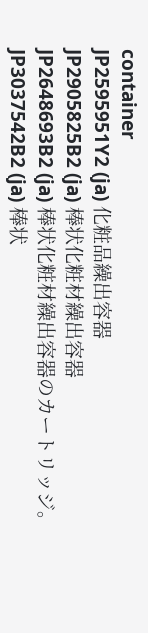container
JP2595951Y2 (ja) 化粧品繰出容器
JP2905825B2 (ja) 棒状化粧材繰出容器
JP2648693B2 (ja) 棒状化粧材繰出容器のカートリッジ。
JP3037542B2 (ja) 棒状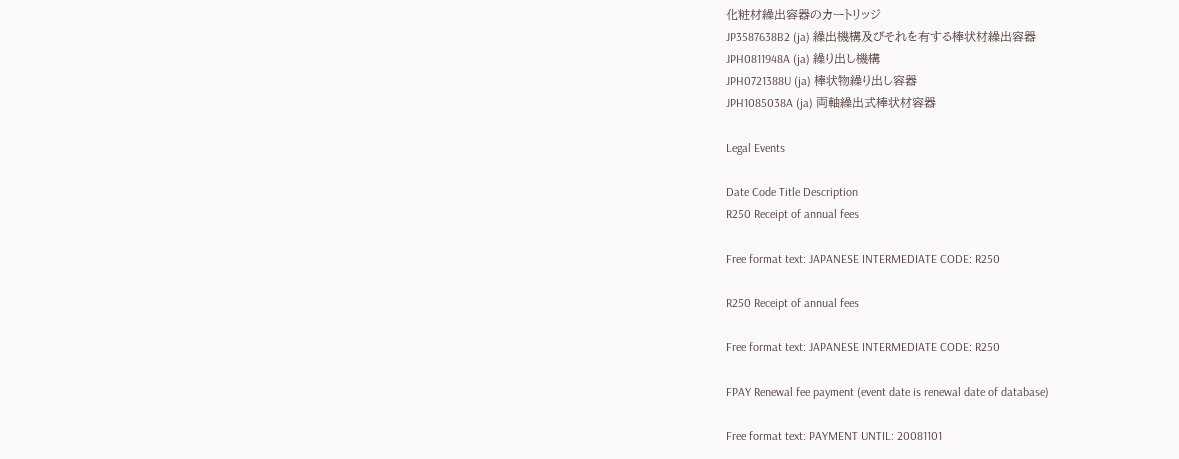化粧材繰出容器のカートリッジ
JP3587638B2 (ja) 繰出機構及びそれを有する棒状材繰出容器
JPH0811948A (ja) 繰り出し機構
JPH0721388U (ja) 棒状物繰り出し容器
JPH1085038A (ja) 両軸繰出式棒状材容器

Legal Events

Date Code Title Description
R250 Receipt of annual fees

Free format text: JAPANESE INTERMEDIATE CODE: R250

R250 Receipt of annual fees

Free format text: JAPANESE INTERMEDIATE CODE: R250

FPAY Renewal fee payment (event date is renewal date of database)

Free format text: PAYMENT UNTIL: 20081101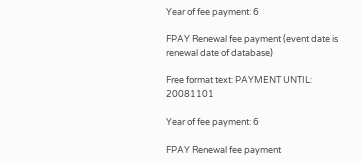Year of fee payment: 6

FPAY Renewal fee payment (event date is renewal date of database)

Free format text: PAYMENT UNTIL: 20081101

Year of fee payment: 6

FPAY Renewal fee payment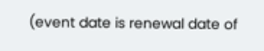(event date is renewal date of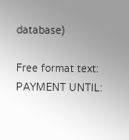database)

Free format text: PAYMENT UNTIL: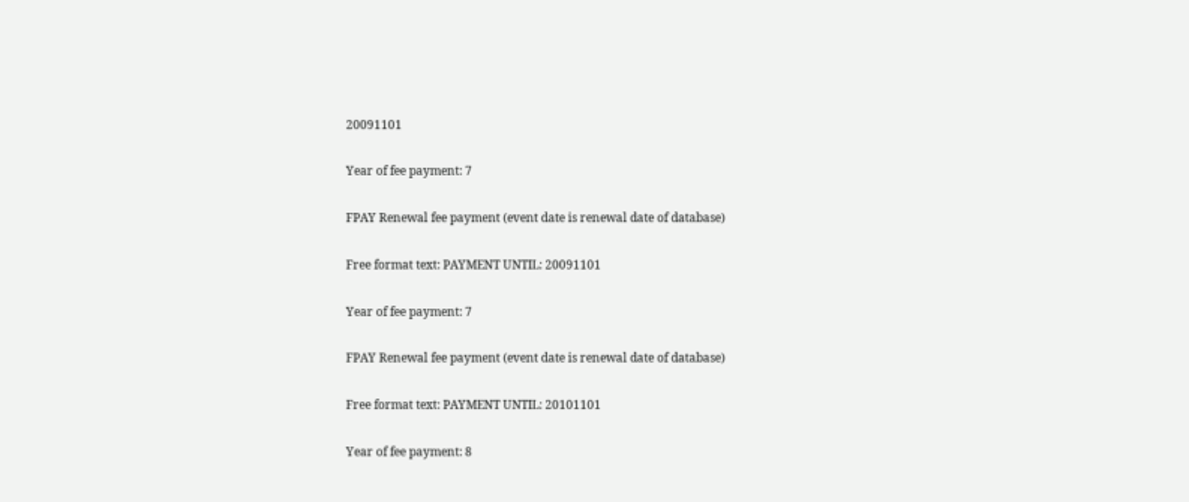20091101

Year of fee payment: 7

FPAY Renewal fee payment (event date is renewal date of database)

Free format text: PAYMENT UNTIL: 20091101

Year of fee payment: 7

FPAY Renewal fee payment (event date is renewal date of database)

Free format text: PAYMENT UNTIL: 20101101

Year of fee payment: 8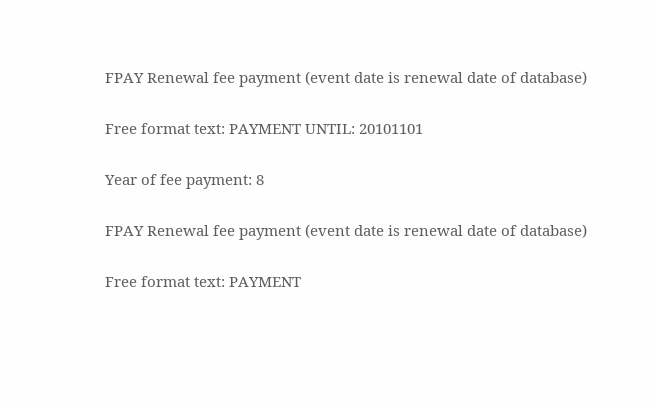FPAY Renewal fee payment (event date is renewal date of database)

Free format text: PAYMENT UNTIL: 20101101

Year of fee payment: 8

FPAY Renewal fee payment (event date is renewal date of database)

Free format text: PAYMENT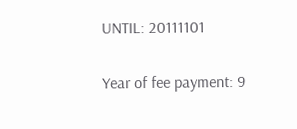UNTIL: 20111101

Year of fee payment: 9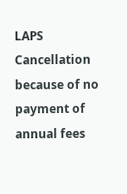LAPS Cancellation because of no payment of annual fees